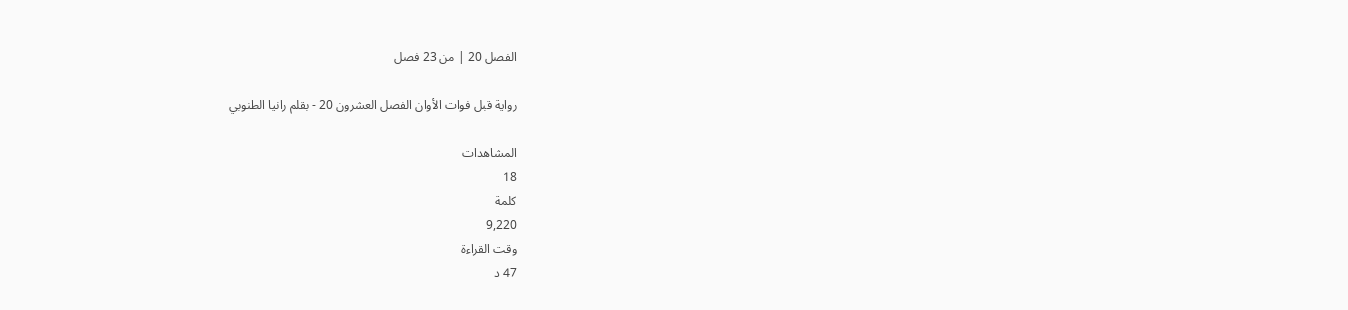الفصل 20 | من 23 فصل

رواية قبل فوات الأوان الفصل العشرون 20 - بقلم رانيا الطنوبي

المشاهدات
18
كلمة
9,220
وقت القراءة
47 د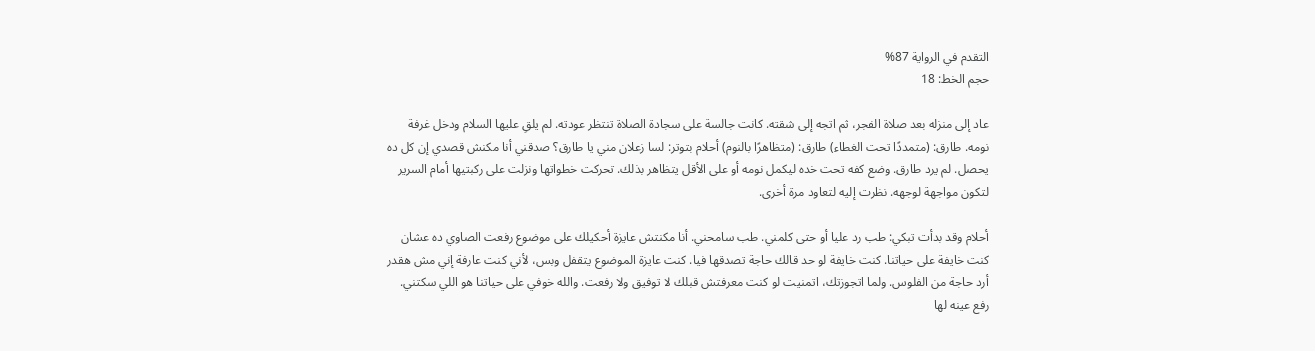التقدم في الرواية 87%
حجم الخط: 18

عاد إلى منزله بعد صلاة الفجر، ثم اتجه إلى شقته. كانت جالسة على سجادة الصلاة تنتظر عودته. لم يلقِ عليها السلام ودخل غرفة نومه. طارق: (متمددًا تحت الغطاء) طارق: (متظاهرًا بالنوم) أحلام بتوتر: لسا زعلان مني يا طارق؟ صدقني أنا مكنش قصدي إن كل ده يحصل. لم يرد طارق. وضع كفه تحت خده ليكمل نومه أو على الأقل يتظاهر بذلك. تحركت خطواتها ونزلت على ركبتيها أمام السرير لتكون مواجهة لوجهه. نظرت إليه لتعاود مرة أخرى.

أحلام وقد بدأت تبكي: طب رد عليا أو حتى كلمني. طب سامحني. أنا مكنتش عايزة أحكيلك على موضوع رفعت الصاوي ده عشان كنت خايفة على حياتنا. كنت خايفة لو حد قالك حاجة تصدقها فيا. كنت عايزة الموضوع يتقفل وبس، لأني كنت عارفة إني مش هقدر أرد حاجة من الفلوس. ولما اتجوزتك، اتمنيت لو كنت معرفتش قبلك لا توفيق ولا رفعت. والله خوفي على حياتنا هو اللي سكتني. رفع عينه لها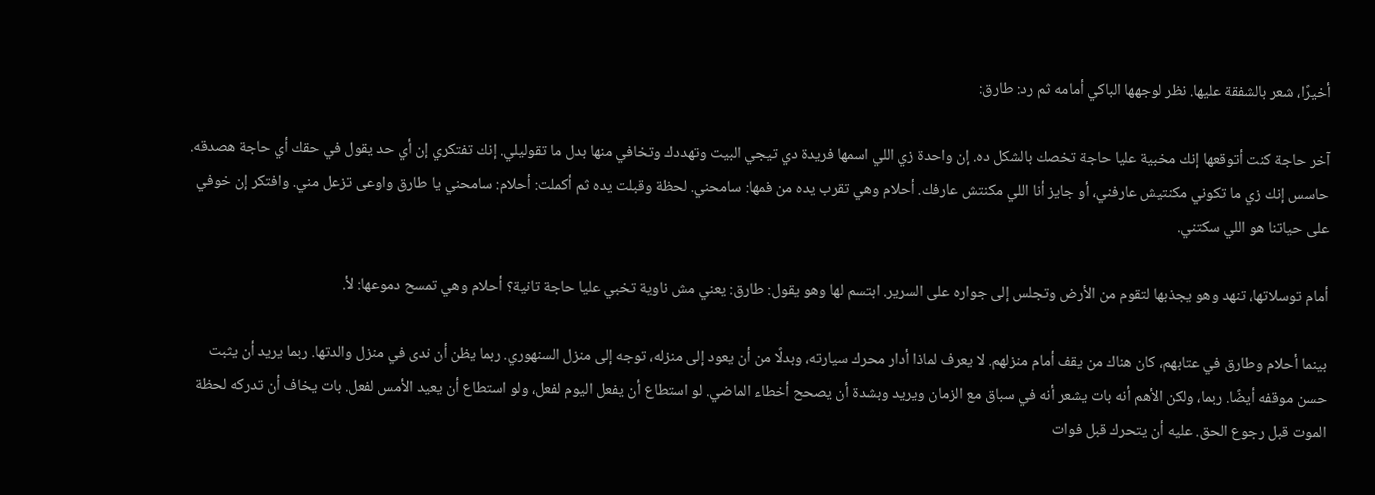أخيرًا، شعر بالشفقة عليها. نظر لوجهها الباكي أمامه ثم رد: طارق:

آخر حاجة كنت أتوقعها إنك مخبية عليا حاجة تخصك بالشكل ده. إن واحدة زي اللي اسمها فريدة دي تيجي البيت وتهددك وتخافي منها بدل ما تقوليلي. إنك تفتكري إن أي حد يقول في حقك أي حاجة هصدقه. حاسس إنك زي ما تكوني مكنتيش عارفني، أو جايز أنا اللي مكنتش عارفك. أحلام وهي تقرب يده من فمها: سامحني. لحظة وقبلت يده ثم أكملت: أحلام: سامحني يا طارق واوعى تزعل مني. وافتكر إن خوفي على حياتنا هو اللي سكتني.

أمام توسلاتها، تنهد وهو يجذبها لتقوم من الأرض وتجلس إلى جواره على السرير. ابتسم لها وهو يقول: طارق: يعني مش ناوية تخبي عليا حاجة تانية؟ أحلام وهي تمسح دموعها: لأ.

بينما أحلام وطارق في عتابهم، كان هناك من يقف أمام منزلهم. لا يعرف لماذا أدار محرك سيارته، وبدلًا من أن يعود إلى منزله، توجه إلى منزل السنهوري. ربما يظن أن ندى في منزل والدتها. ربما يريد أن يثبت حسن موقفه أيضًا. ربما، ولكن الأهم أنه بات يشعر أنه في سباق مع الزمان ويريد وبشدة أن يصحح أخطاء الماضي. لو استطاع أن يفعل اليوم لفعل، ولو استطاع أن يعيد الأمس لفعل. بات يخاف أن تدركه لحظة الموت قبل رجوع الحق. عليه أن يتحرك قبل فوات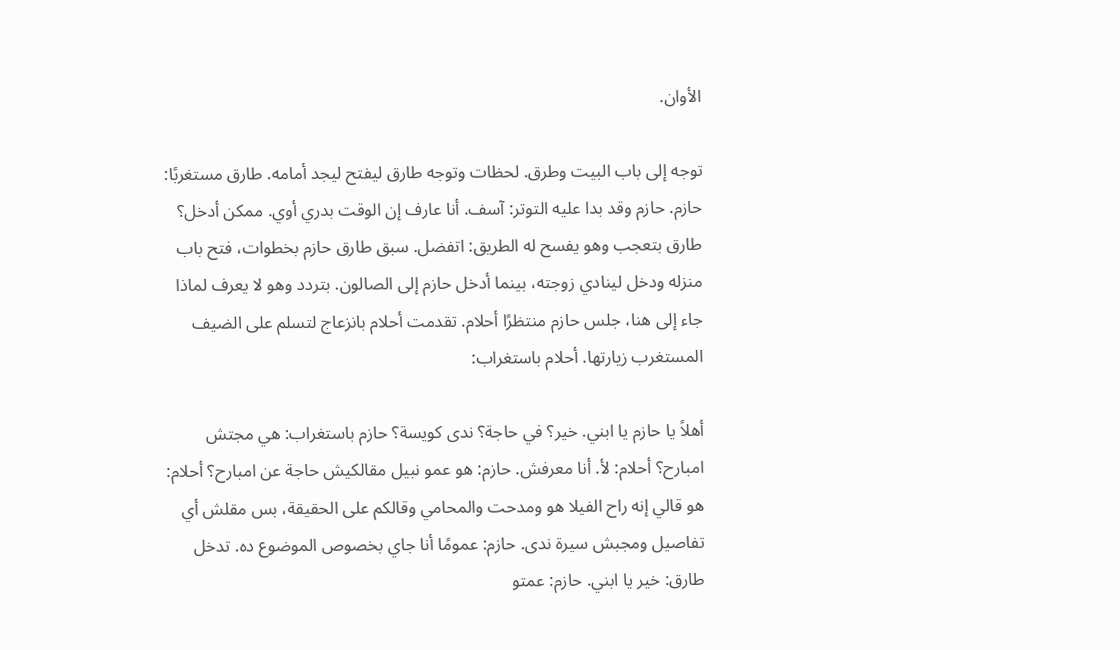الأوان.

توجه إلى باب البيت وطرق. لحظات وتوجه طارق ليفتح ليجد أمامه. طارق مستغربًا: حازم. حازم وقد بدا عليه التوتر: آسف. أنا عارف إن الوقت بدري أوي. ممكن أدخل؟ طارق بتعجب وهو يفسح له الطريق: اتفضل. سبق طارق حازم بخطوات، فتح باب منزله ودخل لينادي زوجته، بينما أدخل حازم إلى الصالون. بتردد وهو لا يعرف لماذا جاء إلى هنا، جلس حازم منتظرًا أحلام. تقدمت أحلام بانزعاج لتسلم على الضيف المستغرب زيارتها. أحلام باستغراب:

أهلاً يا حازم يا ابني. خير؟ في حاجة؟ ندى كويسة؟ حازم باستغراب: هي مجتش امبارح؟ أحلام: لأ. أنا معرفش. حازم: هو عمو نبيل مقالكيش حاجة عن امبارح؟ أحلام: هو قالي إنه راح الفيلا هو ومدحت والمحامي وقالكم على الحقيقة، بس مقلش أي تفاصيل ومجبش سيرة ندى. حازم: عمومًا أنا جاي بخصوص الموضوع ده. تدخل طارق: خير يا ابني. حازم: عمتو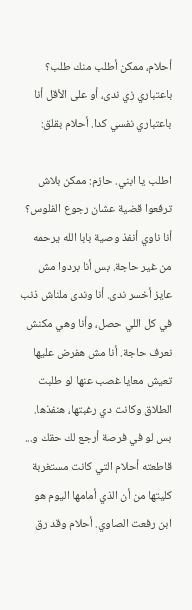أحلام، ممكن أطلب منك طلب؟ باعتباري زي ندى، أو على الأقل أنا باعتباري نفسي كدا. أحلام بقلق:

اطلب يا ابني. حازم: ممكن بلاش ترفعوا قضية عشان رجوع الفلوس؟ أنا ناوي أنفذ وصية بابا الله يرحمه من غير حاجة. بس أنا بردوا مش عايز أخسر ندى. أنا وندى ملناش ذنب في كل اللي حصل، وأنا وهي مكنش نعرف حاجة. أنا مش هفرض عليها تعيش معايا غصب عنها لو طلبت الطلاق وكانت دي رغبتها، هنفذها. بس لو في فرصة أرجع لك حقك و... قاطعته أحلام التي كانت مستغربة كليتها من أن الذي أمامها اليوم هو ابن رفعت الصاوي. أحلام وقد رق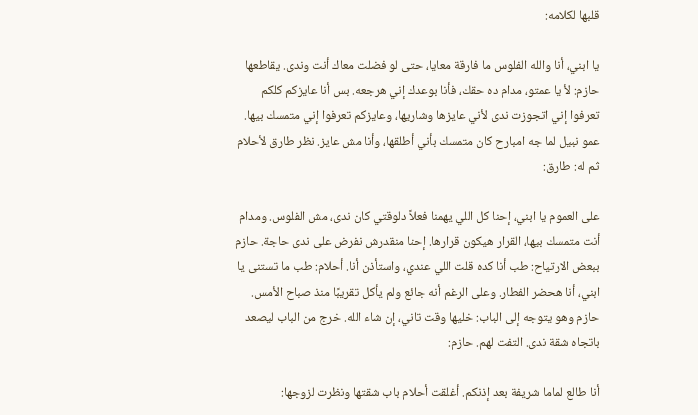قلبها لكلامه:

يا ابني، أنا والله الفلوس ما فارقة معايا، حتى لو فضلت معاك أنت وندى. يقاطعها حازم: لأ يا عمتو، مدام ده حقك، فأنا بوعدك إني هرجعه. بس أنا عايزكم كلكم تعرفوا إني اتجوزت ندى لأني عايزها وشاريها، وعايزكم تعرفوا إني متمسك بيها. عمو نبيل لما جه امبارح كان متمسك بأني أطلقها، وأنا مش عايز. نظر طارق لأحلام ثم له: طارق:

على العموم يا ابني، إحنا كل اللي يهمنا فعلاً دلوقتي كان ندى، مش الفلوس. ومدام أنت متمسك بيها، القرار هيكون قرارها. إحنا منقدرش نفرض على ندى حاجة. حازم ببعض الارتياح: طب أنا كده قلت اللي عندي، واستأذن أنا. أحلام: طب ما تستنى يا ابني، أنا هحضر الفطار. وعلى الرغم أنه جائع ولم يأكل تقريبًا منذ صباح الأمس. حازم وهو يتوجه إلى الباب: خليها وقت تاني، إن شاء الله. خرج من الباب ليصعد باتجاه شقة ندى. التفت لهم. حازم:

أنا طالع لماما شريفة بعد إذنكم. أغلقت أحلام باب شقتها ونظرت لزوجها: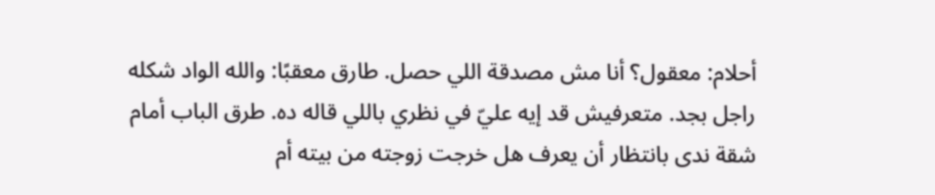أحلام: معقول؟ أنا مش مصدقة اللي حصل. طارق معقبًا: والله الواد شكله راجل بجد. متعرفيش قد إيه عليّ في نظري باللي قاله ده. طرق الباب أمام شقة ندى بانتظار أن يعرف هل خرجت زوجته من بيته أم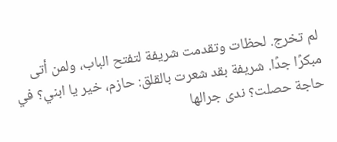لم تخرج. لحظات وتقدمت شريفة لتفتح الباب، ولمن أتى مبكرًا جدًا. شريفة بقد شعرت بالقلق: حازم، خير يا ابني؟ في حاجة حصلت؟ ندى جرالها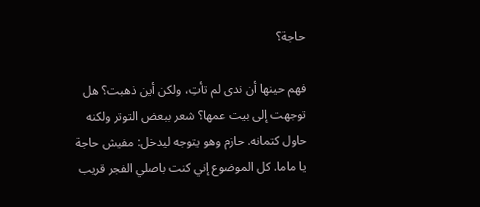حاجة؟

فهم حينها أن ندى لم تأتِ، ولكن أين ذهبت؟ هل توجهت إلى بيت عمها؟ شعر ببعض التوتر ولكنه حاول كتمانه. حازم وهو يتوجه ليدخل: مفيش حاجة يا ماما. كل الموضوع إني كنت باصلي الفجر قريب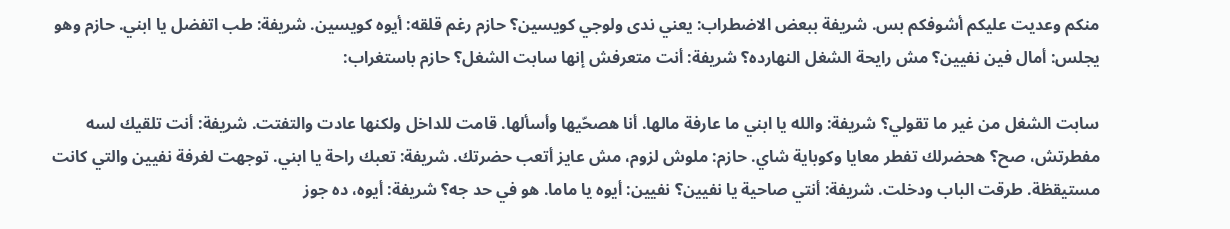منكم وعديت عليكم أشوفكم بس. شريفة ببعض الاضطراب: يعني ندى ولوجي كويسين؟ حازم رغم قلقه: أيوه كويسين. شريفة: طب اتفضل يا ابني. حازم وهو يجلس: أمال فين نفيين؟ مش رايحة الشغل النهارده؟ شريفة: أنت متعرفش إنها سابت الشغل؟ حازم باستغراب:

سابت الشغل من غير ما تقولي؟ شريفة: والله يا ابني ما عارفة مالها. أنا هصحّيها وأسألها. قامت للداخل ولكنها عادت والتفتت. شريفة: أنت تلقيك لسه مفطرتش، صح؟ هحضرلك تفطر معايا وكوباية شاي. حازم: ملوش لزوم، مش عايز أتعب حضرتك. شريفة: تعبك راحة يا ابني. توجهت لغرفة نفيين والتي كانت مستيقظة. طرقت الباب ودخلت. شريفة: أنتي صاحية يا نفيين؟ نفيين: أيوه يا ماما. هو في حد جه؟ شريفة: أيوه، ده جوز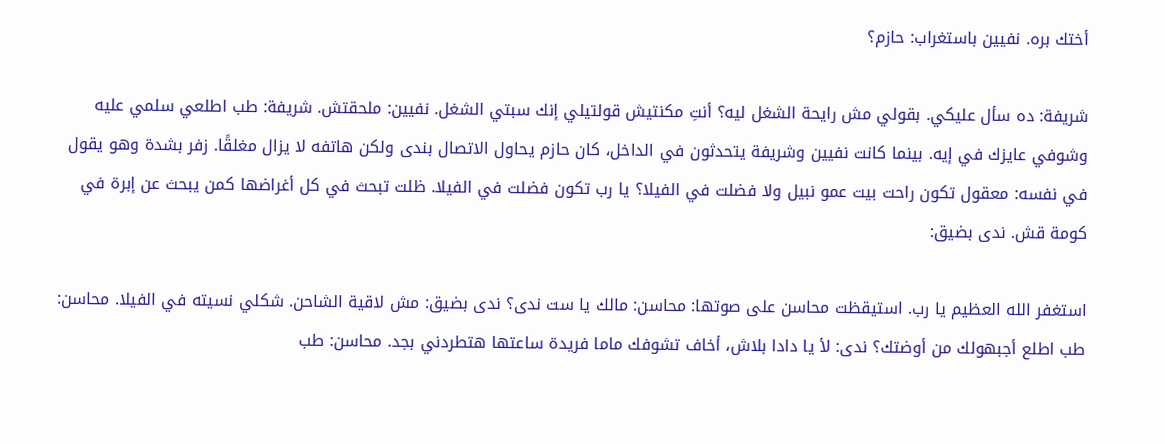أختك بره. نفيين باستغراب: حازم؟

شريفة: ده سأل عليكي. بقولي مش رايحة الشغل ليه؟ أنتِ مكنتيش قولتيلي إنك سبتي الشغل. نفيين: ملحقتش. شريفة: طب اطلعي سلمي عليه وشوفي عايزك في إيه. بينما كانت نفيين وشريفة يتحدثون في الداخل، كان حازم يحاول الاتصال بندى ولكن هاتفه لا يزال مغلقًا. زفر بشدة وهو يقول في نفسه: معقول تكون راحت بيت عمو نبيل ولا فضلت في الفيلا؟ يا رب تكون فضلت في الفيلا. ظلت تبحث في كل أغراضها كمن يبحث عن إبرة في كومة قش. ندى بضيق:

استغفر الله العظيم يا رب. استيقظت محاسن على صوتها: محاسن: مالك يا ست ندى؟ ندى بضيق: مش لاقية الشاحن. شكلي نسيته في الفيلا. محاسن: طب اطلع أجبهولك من أوضتك؟ ندى: لأ يا دادا بلاش، أخاف تشوفك ماما فريدة ساعتها هتطردني بجد. محاسن: طب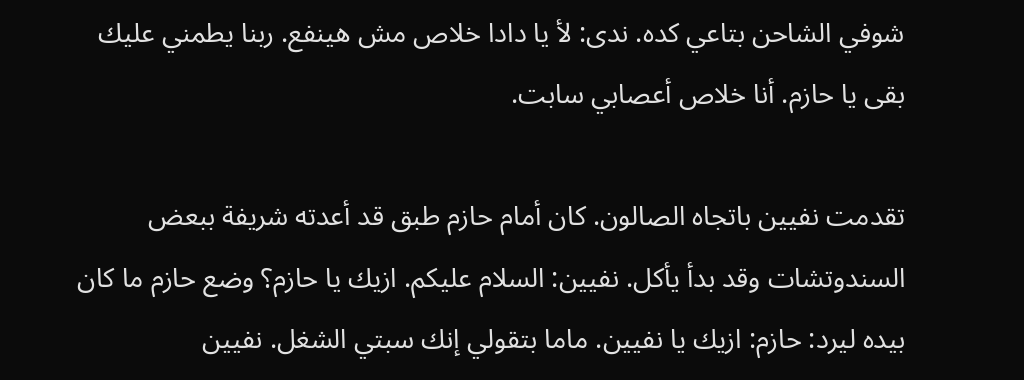شوفي الشاحن بتاعي كده. ندى: لأ يا دادا خلاص مش هينفع. ربنا يطمني عليك بقى يا حازم. أنا خلاص أعصابي سابت.

تقدمت نفيين باتجاه الصالون. كان أمام حازم طبق قد أعدته شريفة ببعض السندوتشات وقد بدأ يأكل. نفيين: السلام عليكم. ازيك يا حازم؟ وضع حازم ما كان بيده ليرد: حازم: ازيك يا نفيين. ماما بتقولي إنك سبتي الشغل. نفيين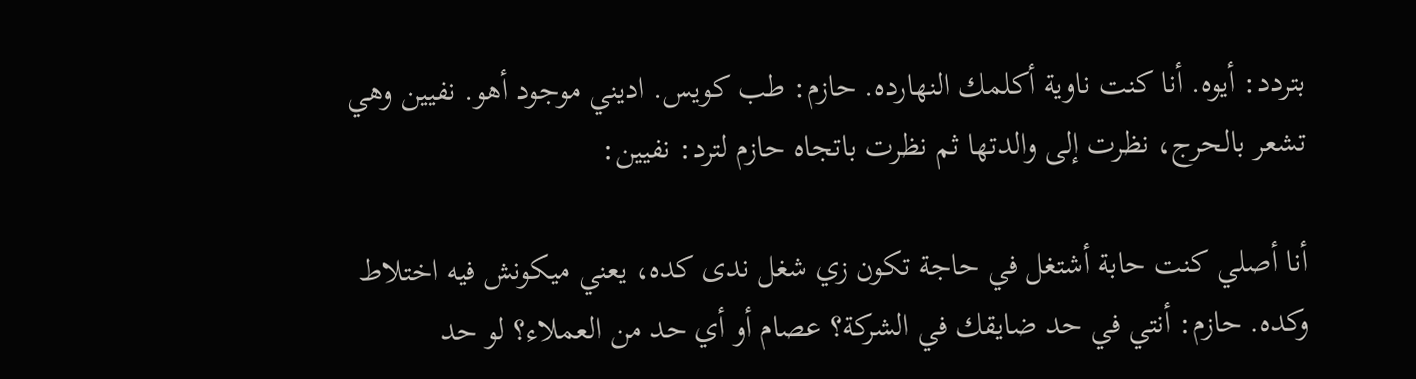بتردد: أيوه. أنا كنت ناوية أكلمك النهارده. حازم: طب كويس. اديني موجود أهو. نفيين وهي تشعر بالحرج، نظرت إلى والدتها ثم نظرت باتجاه حازم لترد: نفيين:

أنا أصلي كنت حابة أشتغل في حاجة تكون زي شغل ندى كده، يعني ميكونش فيه اختلاط وكده. حازم: أنتي في حد ضايقك في الشركة؟ عصام أو أي حد من العملاء؟ لو حد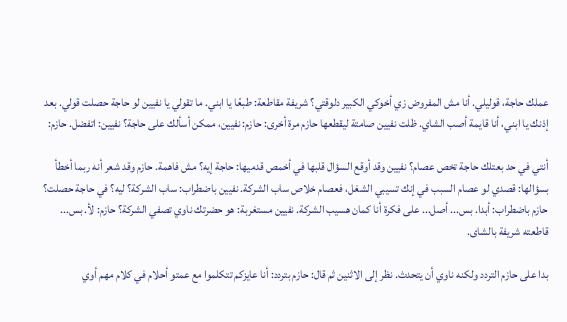عملك حاجة، قوليلي. أنا مش المفروض زي أخوكي الكبير دلوقتي؟ شريفة مقاطعة: طبعًا يا ابني. ما تقولي يا نفيين لو حاجة حصلت قولي. بعد إذنك يا ابني، أنا قايمة أصب الشاي. ظلت نفيين صامتة ليقطعها حازم مرة أخرى: حازم: نفيين، ممكن أسألك على حاجة؟ نفيين: اتفضل. حازم:

أنتي في حد بعتلك حاجة تخص عصام؟ نفيين وقد أوقع السؤال قلبها في أخمص قدميها: حاجة إيه؟ مش فاهمة. حازم وقد شعر أنه ربما أخطأ بسؤالها: قصدي لو عصام السبب في إنك تسيبي الشغل، فعصام خلاص ساب الشركة. نفيين باضطراب: ساب الشركة؟ ليه؟ في حاجة حصلت؟ حازم باضطراب: أبدا. بس... أصل... على فكرة أنا كمان هسيب الشركة. نفيين مستغربة: هو حضرتك ناوي تصفي الشركة؟ حازم: لأ. بس... قاطعته شريفة بالشاى.

بدا على حازم التردد ولكنه ناوي أن يتحدث. نظر إلى الاثنين ثم قال: حازم بتردد: أنا عايزكم تتكلموا مع عمتو أحلام في كلام مهم أوي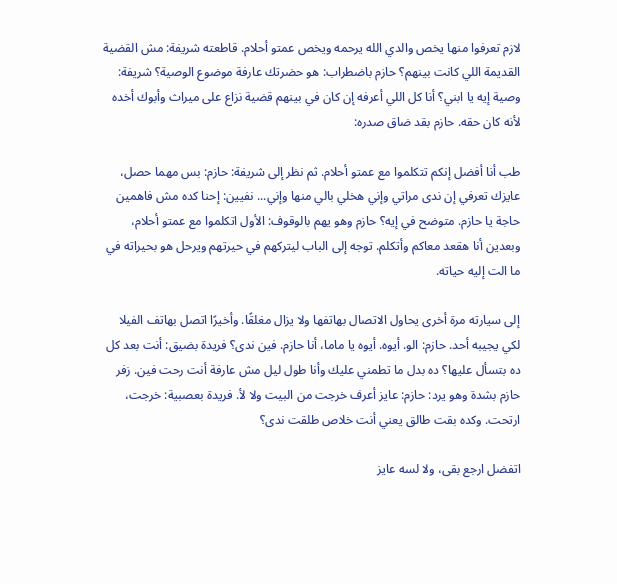لازم تعرفوا منها يخص والدي الله يرحمه ويخص عمتو أحلام. قاطعته شريفة: مش القضية القديمة اللي كانت بينهم؟ حازم باضطراب: هو حضرتك عارفة موضوع الوصية؟ شريفة: وصية إيه يا ابني؟ أنا كل اللي أعرفه إن كان في بينهم قضية نزاع على ميراث وأبوك أخده لأنه كان حقه. حازم بقد ضاق صدره:

طب أنا أفضل إنكم تتكلموا مع عمتو أحلام. ثم نظر إلى شريفة: حازم: بس مهما حصل، عايزك تعرفي إن ندى مراتي وإني هخلي بالي منها وإني... نفيين: إحنا كده مش فاهمين حاجة يا حازم. متوضح في إيه؟ حازم وهو يهم بالوقوف: الأول اتكلموا مع عمتو أحلام، وبعدين أنا هقعد معاكم وأتكلم. توجه إلى الباب ليتركهم في حيرتهم ويرحل هو بحيراته في ما الت إليه حياته.

إلى سيارته مرة أخرى يحاول الاتصال بهاتفها ولا يزال مغلقًا. وأخيرًا اتصل بهاتف الفيلا لكي يجيبه أحد. حازم: الو. أيوه. أيوه يا ماما، أنا حازم. فين ندى؟ فريدة بضيق: أنت بعد كل ده بتسأل عليها؟ ده بدل ما تطمني عليك وأنا طول ليل مش عارفة أنت رحت فين. زفر حازم بشدة وهو يرد: حازم: عايز أعرف خرجت من البيت ولا لأ. فريدة بعصبية: خرجت، ارتحت. وكده بقت طالق يعني أنت خلاص طلقت ندى؟

اتفضل ارجع بقى، ولا لسه عايز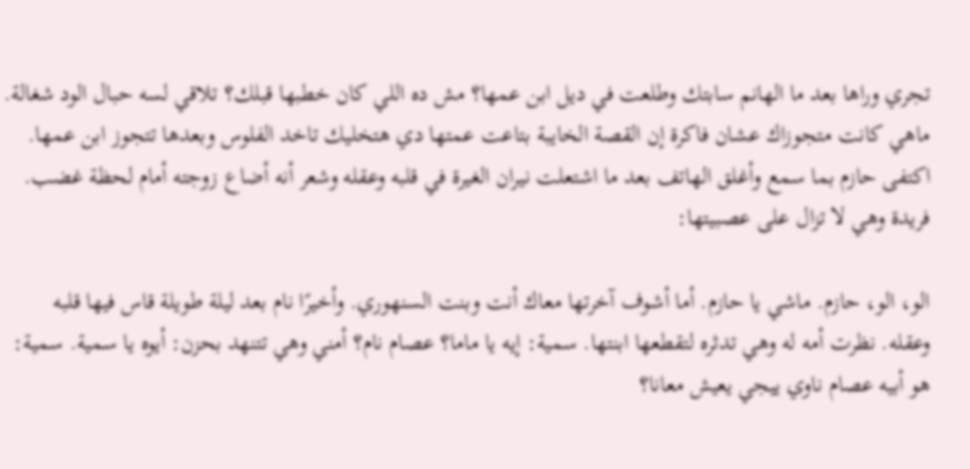تجري وراها بعد ما الهانم سابتك وطلعت في ديل ابن عمها؟ مش ده اللي كان خطبها قبلك؟ تلاقي لسه حبال الود شغالة. ماهي كانت متجوزاك عشان فاكرة إن القصة الخايبة بتاعت عمتها دي هتخليك تاخد الفلوس وبعدها تتجوز ابن عمها. اكتفى حازم بما سمع وأغلق الهاتف بعد ما اشتعلت نيران الغيرة في قلبه وعقله وشعر أنه أضاع زوجته أمام لحظة غضب. فريدة وهي لا تزال على عصبيتها:

الو، الو، حازم. ماشي يا حازم. أما أشوف آخرتها معاك أنت وبنت السنهوري. وأخيرًا نام بعد ليلة طويلة قاس فيها قلبه وعقله. نظرت أمه له وهي تدثره لتقطعها ابنتها. سمية: إيه يا ماما؟ عصام نام؟ أمني وهي تتنهد بحزن: أيوه يا سمية. سمية: هو أبيه عصام ناوي ييجي يعيش معانا؟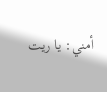أمني: يا ريت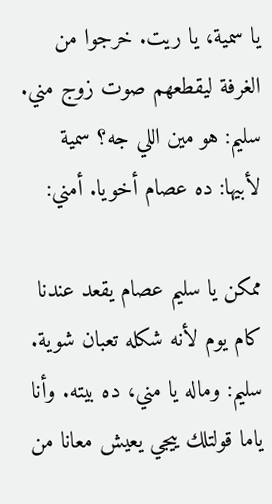يا سمية، يا ريت. خرجوا من الغرفة ليقطعهم صوت زوج مني. سليم: هو مين اللي جه؟ سمية لأبيها: ده عصام أخويا. أمني:

ممكن يا سليم عصام يقعد عندنا كام يوم لأنه شكله تعبان شوية. سليم: وماله يا مني، ده بيته. وأنا ياما قولتلك ييجي يعيش معانا من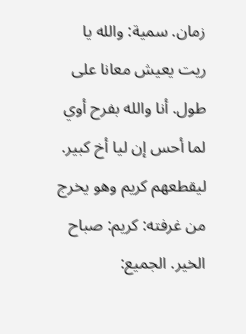زمان. سمية: والله يا ريت يعيش معانا على طول. أنا والله بفرح أوي لما أحس إن ليا أخ كبير. ليقطعهم كريم وهو يخرج من غرفته: كريم: صباح الخير. الجميع: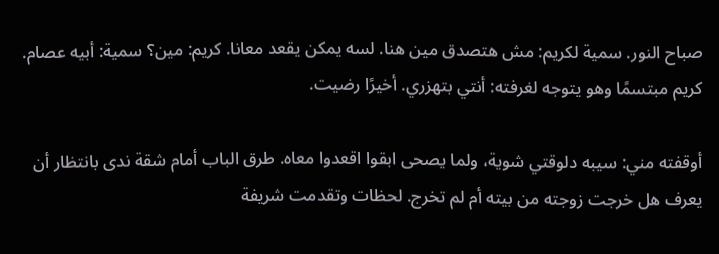صباح النور. سمية لكريم: مش هتصدق مين هنا. لسه يمكن يقعد معانا. كريم: مين؟ سمية: أبيه عصام. كريم مبتسمًا وهو يتوجه لغرفته: أنتي بتهزري. أخيرًا رضيت.

أوقفته مني: سيبه دلوقتي شوية، ولما يصحى ابقوا اقعدوا معاه. طرق الباب أمام شقة ندى بانتظار أن يعرف هل خرجت زوجته من بيته أم لم تخرج. لحظات وتقدمت شريفة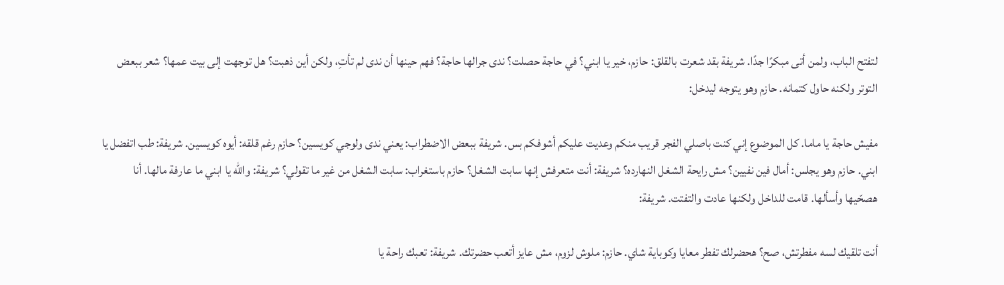لتفتح الباب، ولمن أتى مبكرًا جدًا. شريفة بقد شعرت بالقلق: حازم، خير يا ابني؟ في حاجة حصلت؟ ندى جرالها حاجة؟ فهم حينها أن ندى لم تأتِ، ولكن أين ذهبت؟ هل توجهت إلى بيت عمها؟ شعر ببعض التوتر ولكنه حاول كتمانه. حازم وهو يتوجه ليدخل:

مفيش حاجة يا ماما. كل الموضوع إني كنت باصلي الفجر قريب منكم وعديت عليكم أشوفكم بس. شريفة ببعض الاضطراب: يعني ندى ولوجي كويسين؟ حازم رغم قلقه: أيوه كويسين. شريفة: طب اتفضل يا ابني. حازم وهو يجلس: أمال فين نفيين؟ مش رايحة الشغل النهارده؟ شريفة: أنت متعرفش إنها سابت الشغل؟ حازم باستغراب: سابت الشغل من غير ما تقولي؟ شريفة: والله يا ابني ما عارفة مالها. أنا هصحّيها وأسألها. قامت للداخل ولكنها عادت والتفتت. شريفة:

أنت تلقيك لسه مفطرتش، صح؟ هحضرلك تفطر معايا وكوباية شاي. حازم: ملوش لزوم، مش عايز أتعب حضرتك. شريفة: تعبك راحة يا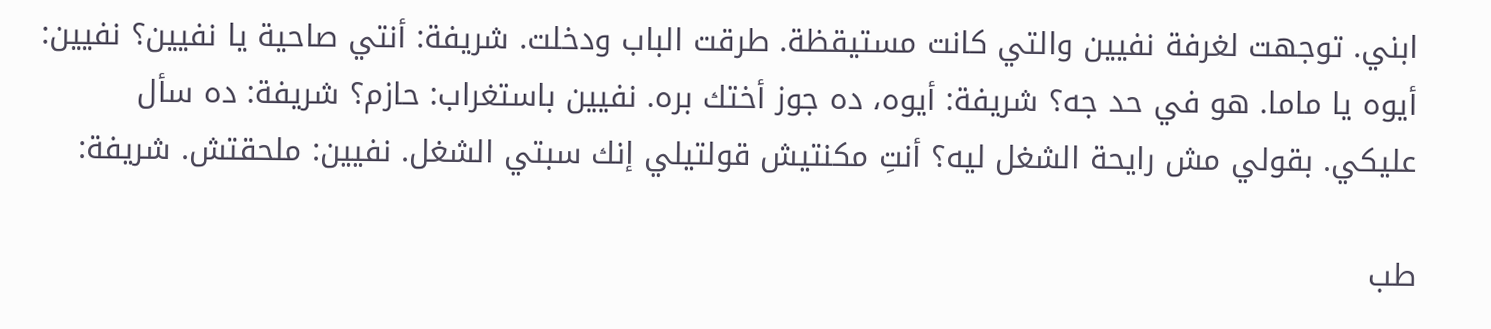ابني. توجهت لغرفة نفيين والتي كانت مستيقظة. طرقت الباب ودخلت. شريفة: أنتي صاحية يا نفيين؟ نفيين: أيوه يا ماما. هو في حد جه؟ شريفة: أيوه، ده جوز أختك بره. نفيين باستغراب: حازم؟ شريفة: ده سأل عليكي. بقولي مش رايحة الشغل ليه؟ أنتِ مكنتيش قولتيلي إنك سبتي الشغل. نفيين: ملحقتش. شريفة:

طب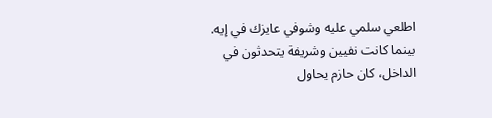اطلعي سلمي عليه وشوفي عايزك في إيه. بينما كانت نفيين وشريفة يتحدثون في الداخل، كان حازم يحاول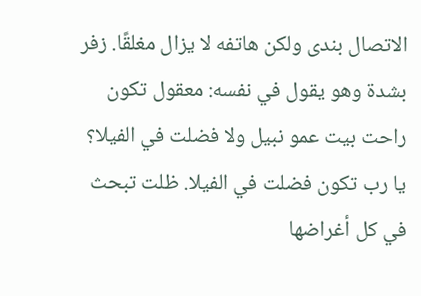الاتصال بندى ولكن هاتفه لا يزال مغلقًا. زفر بشدة وهو يقول في نفسه: معقول تكون راحت بيت عمو نبيل ولا فضلت في الفيلا؟ يا رب تكون فضلت في الفيلا. ظلت تبحث في كل أغراضها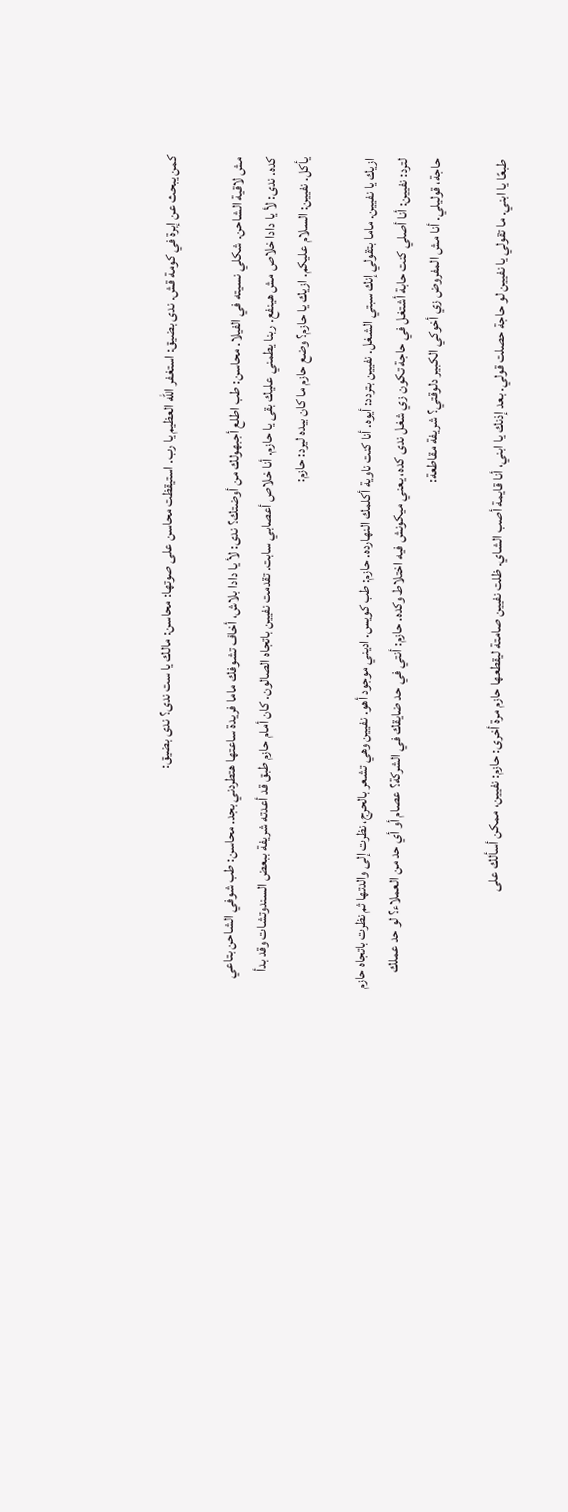كمن يبحث عن إبرة في كومة قش. ندى بضيق: استغفر الله العظيم يا رب. استيقظت محاسن على صوتها: محاسن: مالك يا ست ندى؟ ندى بضيق:

مش لاقية الشاحن. شكلي نسيته في الفيلا. محاسن: طب اطلع أجبهولك من أوضتك؟ ندى: لأ يا دادا بلاش، أخاف تشوفك ماما فريدة ساعتها هتطردني بجد. محاسن: طب شوفي الشاحن بتاعي كده. ندى: لأ يا دادا خلاص مش هينفع. ربنا يطمني عليك بقى يا حازم. أنا خلاص أعصابي سابت. تقدمت نفيين باتجاه الصالون. كان أمام حازم طبق قد أعدته شريفة ببعض السندوتشات وقد بدأ يأكل. نفيين: السلام عليكم. ازيك يا حازم؟ وضع حازم ما كان بيده ليرد: حازم:

ازيك يا نفيين. ماما بتقولي إنك سبتي الشغل. نفيين بتردد: أيوه. أنا كنت ناوية أكلمك النهارده. حازم: طب كويس. اديني موجود أهو. نفيين وهي تشعر بالحرج، نظرت إلى والدتها ثم نظرت باتجاه حازم لترد: نفيين: أنا أصلي كنت حابة أشتغل في حاجة تكون زي شغل ندى كده، يعني ميكونش فيه اختلاط وكده. حازم: أنتي في حد ضايقك في الشركة؟ عصام أو أي حد من العملاء؟ لو حد عملك حاجة، قوليلي. أنا مش المفروض زي أخوكي الكبير دلوقتي؟ شريفة مقاطعة:

طبعًا يا ابني. ما تقولي يا نفيين لو حاجة حصلت قولي. بعد إذنك يا ابني، أنا قايمة أصب الشاي. ظلت نفيين صامتة ليقطعها حازم مرة أخرى: حازم: نفيين، ممكن أسألك على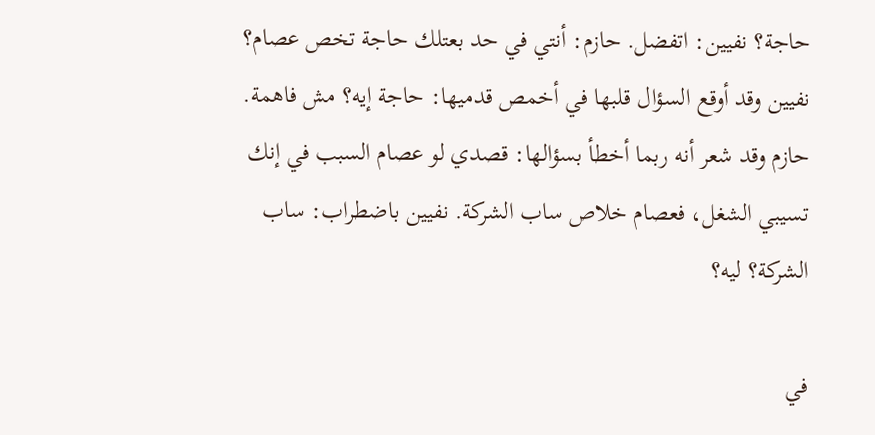حاجة؟ نفيين: اتفضل. حازم: أنتي في حد بعتلك حاجة تخص عصام؟ نفيين وقد أوقع السؤال قلبها في أخمص قدميها: حاجة إيه؟ مش فاهمة. حازم وقد شعر أنه ربما أخطأ بسؤالها: قصدي لو عصام السبب في إنك تسيبي الشغل، فعصام خلاص ساب الشركة. نفيين باضطراب: ساب الشركة؟ ليه؟

في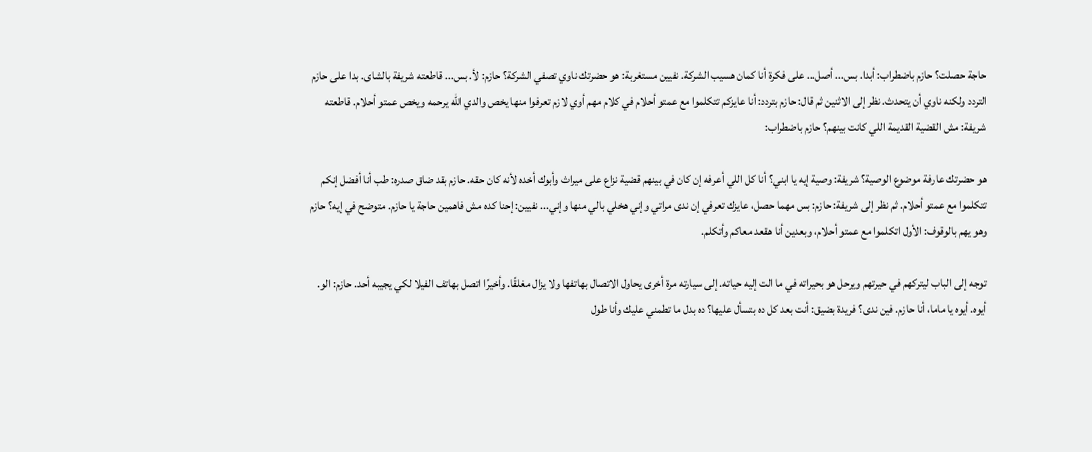حاجة حصلت؟ حازم باضطراب: أبدا. بس... أصل... على فكرة أنا كمان هسيب الشركة. نفيين مستغربة: هو حضرتك ناوي تصفي الشركة؟ حازم: لأ. بس... قاطعته شريفة بالشاى. بدا على حازم التردد ولكنه ناوي أن يتحدث. نظر إلى الاثنين ثم قال: حازم بتردد: أنا عايزكم تتكلموا مع عمتو أحلام في كلام مهم أوي لازم تعرفوا منها يخص والدي الله يرحمه ويخص عمتو أحلام. قاطعته شريفة: مش القضية القديمة اللي كانت بينهم؟ حازم باضطراب:

هو حضرتك عارفة موضوع الوصية؟ شريفة: وصية إيه يا ابني؟ أنا كل اللي أعرفه إن كان في بينهم قضية نزاع على ميراث وأبوك أخده لأنه كان حقه. حازم بقد ضاق صدره: طب أنا أفضل إنكم تتكلموا مع عمتو أحلام. ثم نظر إلى شريفة: حازم: بس مهما حصل، عايزك تعرفي إن ندى مراتي وإني هخلي بالي منها وإني... نفيين: إحنا كده مش فاهمين حاجة يا حازم. متوضح في إيه؟ حازم وهو يهم بالوقوف: الأول اتكلموا مع عمتو أحلام، وبعدين أنا هقعد معاكم وأتكلم.

توجه إلى الباب ليتركهم في حيرتهم ويرحل هو بحيراته في ما الت إليه حياته. إلى سيارته مرة أخرى يحاول الاتصال بهاتفها ولا يزال مغلقًا. وأخيرًا اتصل بهاتف الفيلا لكي يجيبه أحد. حازم: الو. أيوه. أيوه يا ماما، أنا حازم. فين ندى؟ فريدة بضيق: أنت بعد كل ده بتسأل عليها؟ ده بدل ما تطمني عليك وأنا طول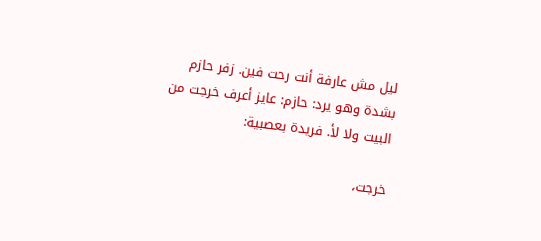ليل مش عارفة أنت رحت فين. زفر حازم بشدة وهو يرد: حازم: عايز أعرف خرجت من البيت ولا لأ. فريدة بعصبية:

خرجت،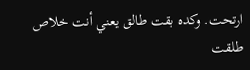ارتحت. وكده بقت طالق يعني أنت خلاص طلقت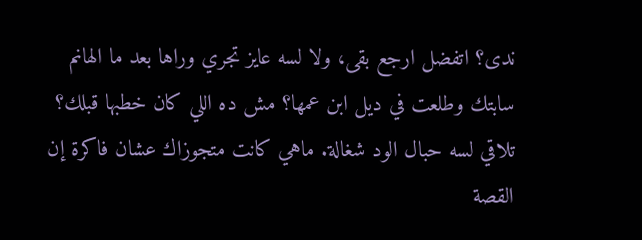ندى؟ اتفضل ارجع بقى، ولا لسه عايز تجري وراها بعد ما الهانم سابتك وطلعت في ديل ابن عمها؟ مش ده اللي كان خطبها قبلك؟ تلاقي لسه حبال الود شغالة. ماهي كانت متجوزاك عشان فاكرة إن القصة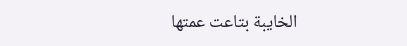الخايبة بتاعت عمتها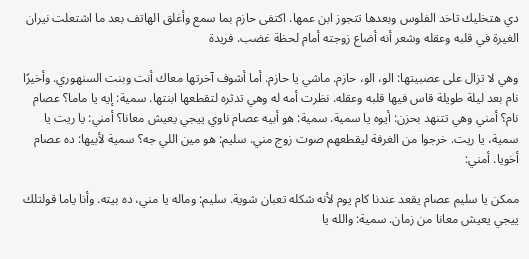دي هتخليك تاخد الفلوس وبعدها تتجوز ابن عمها. اكتفى حازم بما سمع وأغلق الهاتف بعد ما اشتعلت نيران الغيرة في قلبه وعقله وشعر أنه أضاع زوجته أمام لحظة غضب. فريدة

وهي لا تزال على عصبيتها: الو، الو، حازم. ماشي يا حازم. أما أشوف آخرتها معاك أنت وبنت السنهوري. وأخيرًا نام بعد ليلة طويلة قاس فيها قلبه وعقله. نظرت أمه له وهي تدثره لتقطعها ابنتها. سمية: إيه يا ماما؟ عصام نام؟ أمني وهي تتنهد بحزن: أيوه يا سمية. سمية: هو أبيه عصام ناوي ييجي يعيش معانا؟ أمني: يا ريت يا سمية، يا ريت. خرجوا من الغرفة ليقطعهم صوت زوج مني. سليم: هو مين اللي جه؟ سمية لأبيها: ده عصام أخويا. أمني:

ممكن يا سليم عصام يقعد عندنا كام يوم لأنه شكله تعبان شوية. سليم: وماله يا مني، ده بيته. وأنا ياما قولتلك ييجي يعيش معانا من زمان. سمية: والله يا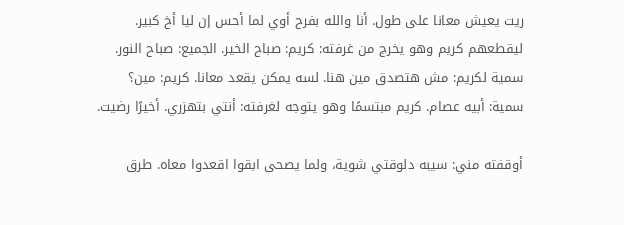ريت يعيش معانا على طول. أنا والله بفرح أوي لما أحس إن ليا أخ كبير. ليقطعهم كريم وهو يخرج من غرفته: كريم: صباح الخير. الجميع: صباح النور. سمية لكريم: مش هتصدق مين هنا. لسه يمكن يقعد معانا. كريم: مين؟ سمية: أبيه عصام. كريم مبتسمًا وهو يتوجه لغرفته: أنتي بتهزري. أخيرًا رضيت.

أوقفته مني: سيبه دلوقتي شوية، ولما يصحى ابقوا اقعدوا معاه. طرق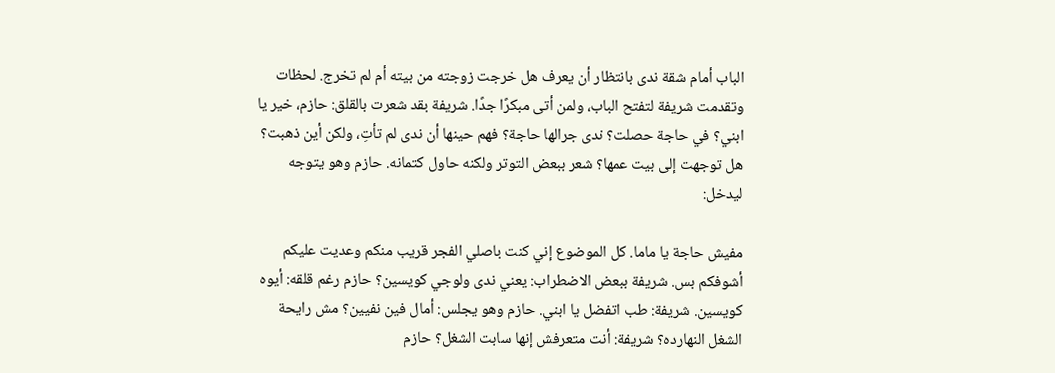الباب أمام شقة ندى بانتظار أن يعرف هل خرجت زوجته من بيته أم لم تخرج. لحظات وتقدمت شريفة لتفتح الباب، ولمن أتى مبكرًا جدًا. شريفة بقد شعرت بالقلق: حازم، خير يا ابني؟ في حاجة حصلت؟ ندى جرالها حاجة؟ فهم حينها أن ندى لم تأتِ، ولكن أين ذهبت؟ هل توجهت إلى بيت عمها؟ شعر ببعض التوتر ولكنه حاول كتمانه. حازم وهو يتوجه ليدخل:

مفيش حاجة يا ماما. كل الموضوع إني كنت باصلي الفجر قريب منكم وعديت عليكم أشوفكم بس. شريفة ببعض الاضطراب: يعني ندى ولوجي كويسين؟ حازم رغم قلقه: أيوه كويسين. شريفة: طب اتفضل يا ابني. حازم وهو يجلس: أمال فين نفيين؟ مش رايحة الشغل النهارده؟ شريفة: أنت متعرفش إنها سابت الشغل؟ حازم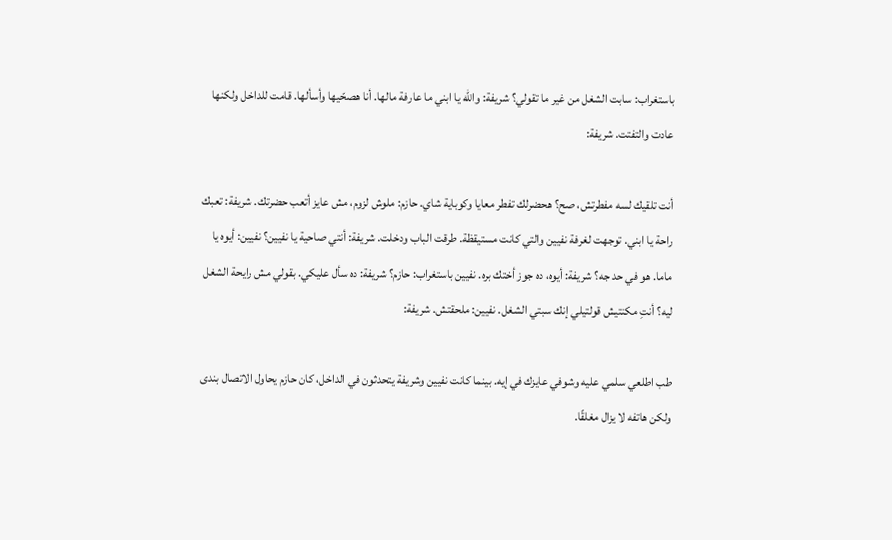باستغراب: سابت الشغل من غير ما تقولي؟ شريفة: والله يا ابني ما عارفة مالها. أنا هصحّيها وأسألها. قامت للداخل ولكنها عادت والتفتت. شريفة:

أنت تلقيك لسه مفطرتش، صح؟ هحضرلك تفطر معايا وكوباية شاي. حازم: ملوش لزوم، مش عايز أتعب حضرتك. شريفة: تعبك راحة يا ابني. توجهت لغرفة نفيين والتي كانت مستيقظة. طرقت الباب ودخلت. شريفة: أنتي صاحية يا نفيين؟ نفيين: أيوه يا ماما. هو في حد جه؟ شريفة: أيوه، ده جوز أختك بره. نفيين باستغراب: حازم؟ شريفة: ده سأل عليكي. بقولي مش رايحة الشغل ليه؟ أنتِ مكنتيش قولتيلي إنك سبتي الشغل. نفيين: ملحقتش. شريفة:

طب اطلعي سلمي عليه وشوفي عايزك في إيه. بينما كانت نفيين وشريفة يتحدثون في الداخل، كان حازم يحاول الاتصال بندى ولكن هاتفه لا يزال مغلقًا.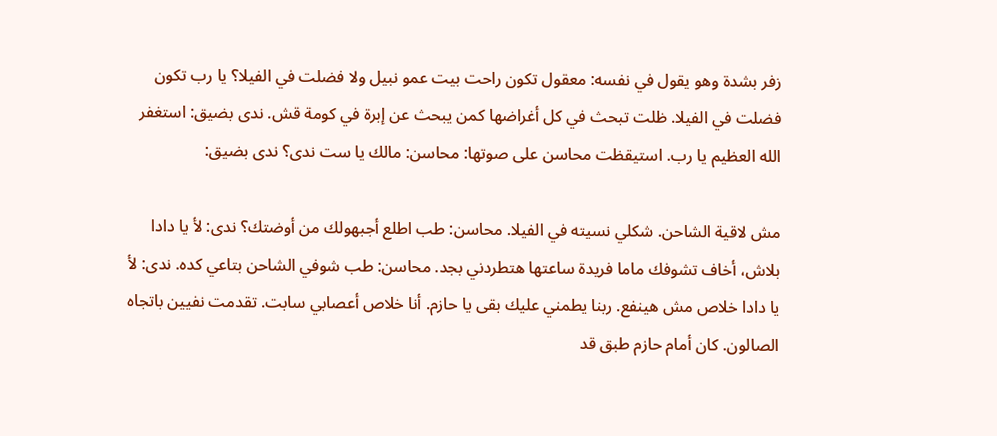زفر بشدة وهو يقول في نفسه: معقول تكون راحت بيت عمو نبيل ولا فضلت في الفيلا؟ يا رب تكون فضلت في الفيلا. ظلت تبحث في كل أغراضها كمن يبحث عن إبرة في كومة قش. ندى بضيق: استغفر الله العظيم يا رب. استيقظت محاسن على صوتها: محاسن: مالك يا ست ندى؟ ندى بضيق:

مش لاقية الشاحن. شكلي نسيته في الفيلا. محاسن: طب اطلع أجبهولك من أوضتك؟ ندى: لأ يا دادا بلاش، أخاف تشوفك ماما فريدة ساعتها هتطردني بجد. محاسن: طب شوفي الشاحن بتاعي كده. ندى: لأ يا دادا خلاص مش هينفع. ربنا يطمني عليك بقى يا حازم. أنا خلاص أعصابي سابت. تقدمت نفيين باتجاه الصالون. كان أمام حازم طبق قد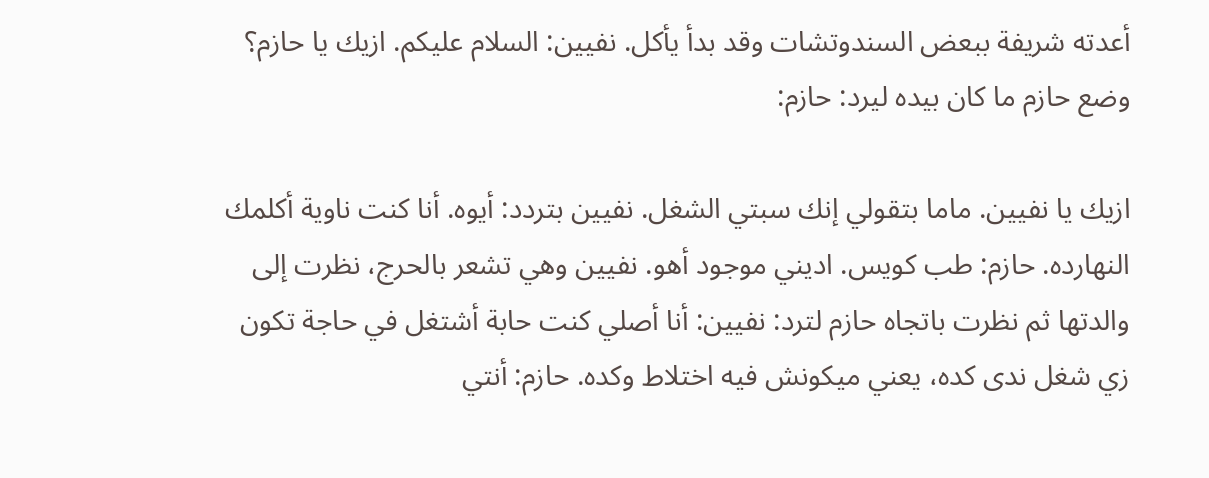أعدته شريفة ببعض السندوتشات وقد بدأ يأكل. نفيين: السلام عليكم. ازيك يا حازم؟ وضع حازم ما كان بيده ليرد: حازم:

ازيك يا نفيين. ماما بتقولي إنك سبتي الشغل. نفيين بتردد: أيوه. أنا كنت ناوية أكلمك النهارده. حازم: طب كويس. اديني موجود أهو. نفيين وهي تشعر بالحرج، نظرت إلى والدتها ثم نظرت باتجاه حازم لترد: نفيين: أنا أصلي كنت حابة أشتغل في حاجة تكون زي شغل ندى كده، يعني ميكونش فيه اختلاط وكده. حازم: أنتي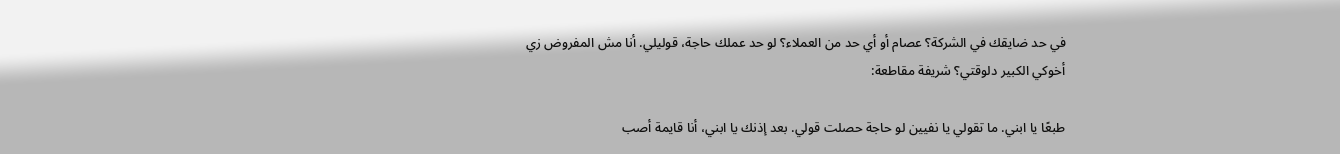في حد ضايقك في الشركة؟ عصام أو أي حد من العملاء؟ لو حد عملك حاجة، قوليلي. أنا مش المفروض زي أخوكي الكبير دلوقتي؟ شريفة مقاطعة:

طبعًا يا ابني. ما تقولي يا نفيين لو حاجة حصلت قولي. بعد إذنك يا ابني، أنا قايمة أصب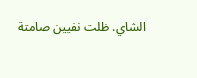الشاي. ظلت نفيين صامتة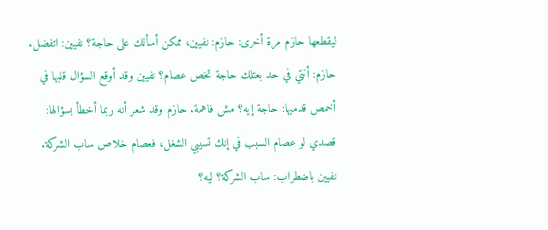ليقطعها حازم مرة أخرى: حازم: نفيين، ممكن أسألك على حاجة؟ نفيين: اتفضل. حازم: أنتي في حد بعتلك حاجة تخص عصام؟ نفيين وقد أوقع السؤال قلبها في أخمص قدميها: حاجة إيه؟ مش فاهمة. حازم وقد شعر أنه ربما أخطأ بسؤالها: قصدي لو عصام السبب في إنك تسيبي الشغل، فعصام خلاص ساب الشركة. نفيين باضطراب: ساب الشركة؟ ليه؟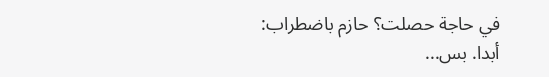في حاجة حصلت؟ حازم باضطراب: أبدا. بس...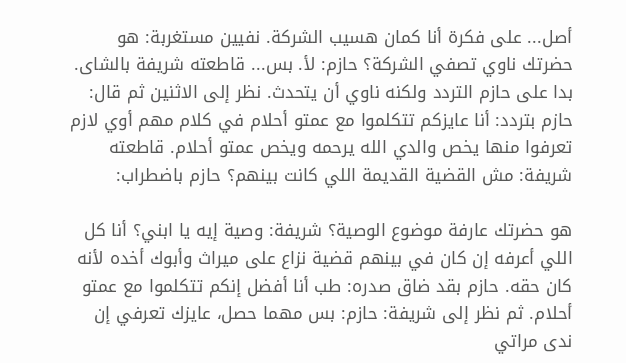أصل... على فكرة أنا كمان هسيب الشركة. نفيين مستغربة: هو حضرتك ناوي تصفي الشركة؟ حازم: لأ. بس... قاطعته شريفة بالشاى. بدا على حازم التردد ولكنه ناوي أن يتحدث. نظر إلى الاثنين ثم قال: حازم بتردد: أنا عايزكم تتكلموا مع عمتو أحلام في كلام مهم أوي لازم تعرفوا منها يخص والدي الله يرحمه ويخص عمتو أحلام. قاطعته شريفة: مش القضية القديمة اللي كانت بينهم؟ حازم باضطراب:

هو حضرتك عارفة موضوع الوصية؟ شريفة: وصية إيه يا ابني؟ أنا كل اللي أعرفه إن كان في بينهم قضية نزاع على ميراث وأبوك أخده لأنه كان حقه. حازم بقد ضاق صدره: طب أنا أفضل إنكم تتكلموا مع عمتو أحلام. ثم نظر إلى شريفة: حازم: بس مهما حصل، عايزك تعرفي إن ندى مراتي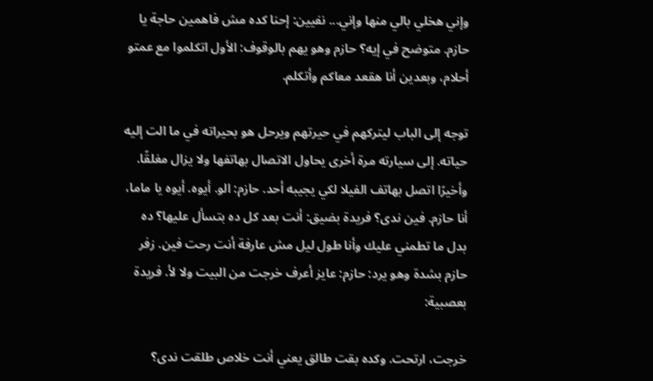وإني هخلي بالي منها وإني... نفيين: إحنا كده مش فاهمين حاجة يا حازم. متوضح في إيه؟ حازم وهو يهم بالوقوف: الأول اتكلموا مع عمتو أحلام، وبعدين أنا هقعد معاكم وأتكلم.

توجه إلى الباب ليتركهم في حيرتهم ويرحل هو بحيراته في ما الت إليه حياته. إلى سيارته مرة أخرى يحاول الاتصال بهاتفها ولا يزال مغلقًا. وأخيرًا اتصل بهاتف الفيلا لكي يجيبه أحد. حازم: الو. أيوه. أيوه يا ماما، أنا حازم. فين ندى؟ فريدة بضيق: أنت بعد كل ده بتسأل عليها؟ ده بدل ما تطمني عليك وأنا طول ليل مش عارفة أنت رحت فين. زفر حازم بشدة وهو يرد: حازم: عايز أعرف خرجت من البيت ولا لأ. فريدة بعصبية:

خرجت، ارتحت. وكده بقت طالق يعني أنت خلاص طلقت ندى؟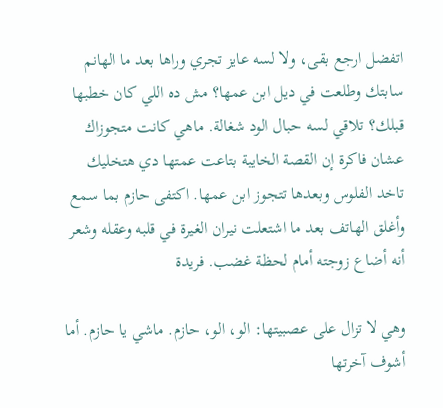اتفضل ارجع بقى، ولا لسه عايز تجري وراها بعد ما الهانم سابتك وطلعت في ديل ابن عمها؟ مش ده اللي كان خطبها قبلك؟ تلاقي لسه حبال الود شغالة. ماهي كانت متجوزاك عشان فاكرة إن القصة الخايبة بتاعت عمتها دي هتخليك تاخد الفلوس وبعدها تتجوز ابن عمها. اكتفى حازم بما سمع وأغلق الهاتف بعد ما اشتعلت نيران الغيرة في قلبه وعقله وشعر أنه أضاع زوجته أمام لحظة غضب. فريدة

وهي لا تزال على عصبيتها: الو، الو، حازم. ماشي يا حازم. أما أشوف آخرتها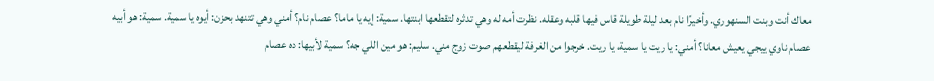معاك أنت وبنت السنهوري. وأخيرًا نام بعد ليلة طويلة قاس فيها قلبه وعقله. نظرت أمه له وهي تدثره لتقطعها ابنتها. سمية: إيه يا ماما؟ عصام نام؟ أمني وهي تتنهد بحزن: أيوه يا سمية. سمية: هو أبيه عصام ناوي ييجي يعيش معانا؟ أمني: يا ريت يا سمية، يا ريت. خرجوا من الغرفة ليقطعهم صوت زوج مني. سليم: هو مين اللي جه؟ سمية لأبيها: ده عصام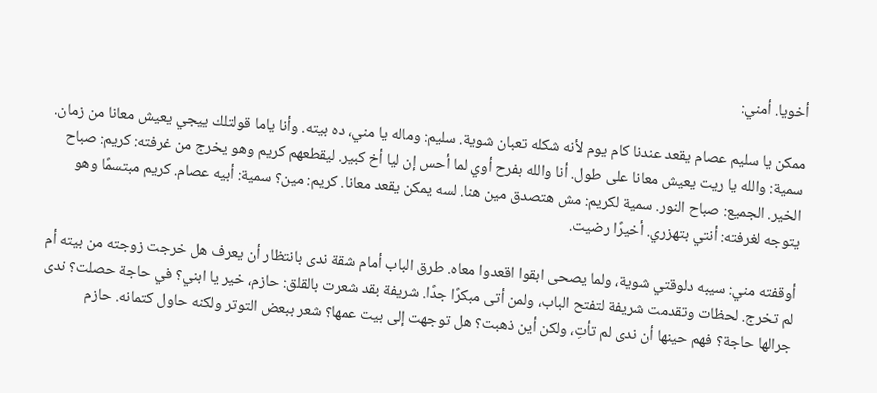أخويا. أمني:

ممكن يا سليم عصام يقعد عندنا كام يوم لأنه شكله تعبان شوية. سليم: وماله يا مني، ده بيته. وأنا ياما قولتلك ييجي يعيش معانا من زمان. سمية: والله يا ريت يعيش معانا على طول. أنا والله بفرح أوي لما أحس إن ليا أخ كبير. ليقطعهم كريم وهو يخرج من غرفته: كريم: صباح الخير. الجميع: صباح النور. سمية لكريم: مش هتصدق مين هنا. لسه يمكن يقعد معانا. كريم: مين؟ سمية: أبيه عصام. كريم مبتسمًا وهو يتوجه لغرفته: أنتي بتهزري. أخيرًا رضيت.

أوقفته مني: سيبه دلوقتي شوية، ولما يصحى ابقوا اقعدوا معاه. طرق الباب أمام شقة ندى بانتظار أن يعرف هل خرجت زوجته من بيته أم لم تخرج. لحظات وتقدمت شريفة لتفتح الباب، ولمن أتى مبكرًا جدًا. شريفة بقد شعرت بالقلق: حازم، خير يا ابني؟ في حاجة حصلت؟ ندى جرالها حاجة؟ فهم حينها أن ندى لم تأتِ، ولكن أين ذهبت؟ هل توجهت إلى بيت عمها؟ شعر ببعض التوتر ولكنه حاول كتمانه. حازم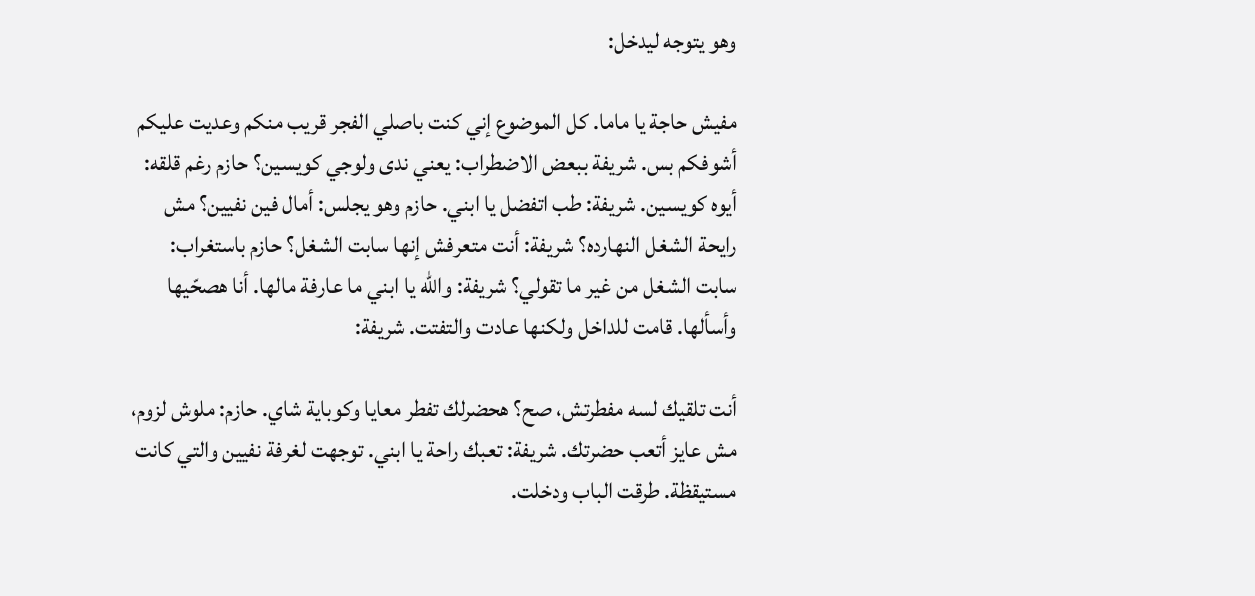وهو يتوجه ليدخل:

مفيش حاجة يا ماما. كل الموضوع إني كنت باصلي الفجر قريب منكم وعديت عليكم أشوفكم بس. شريفة ببعض الاضطراب: يعني ندى ولوجي كويسين؟ حازم رغم قلقه: أيوه كويسين. شريفة: طب اتفضل يا ابني. حازم وهو يجلس: أمال فين نفيين؟ مش رايحة الشغل النهارده؟ شريفة: أنت متعرفش إنها سابت الشغل؟ حازم باستغراب: سابت الشغل من غير ما تقولي؟ شريفة: والله يا ابني ما عارفة مالها. أنا هصحّيها وأسألها. قامت للداخل ولكنها عادت والتفتت. شريفة:

أنت تلقيك لسه مفطرتش، صح؟ هحضرلك تفطر معايا وكوباية شاي. حازم: ملوش لزوم، مش عايز أتعب حضرتك. شريفة: تعبك راحة يا ابني. توجهت لغرفة نفيين والتي كانت مستيقظة. طرقت الباب ودخلت.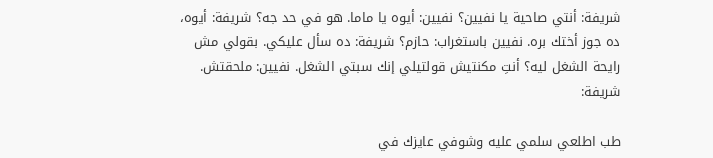شريفة: أنتي صاحية يا نفيين؟ نفيين: أيوه يا ماما. هو في حد جه؟ شريفة: أيوه، ده جوز أختك بره. نفيين باستغراب: حازم؟ شريفة: ده سأل عليكي. بقولي مش رايحة الشغل ليه؟ أنتِ مكنتيش قولتيلي إنك سبتي الشغل. نفيين: ملحقتش. شريفة:

طب اطلعي سلمي عليه وشوفي عايزك في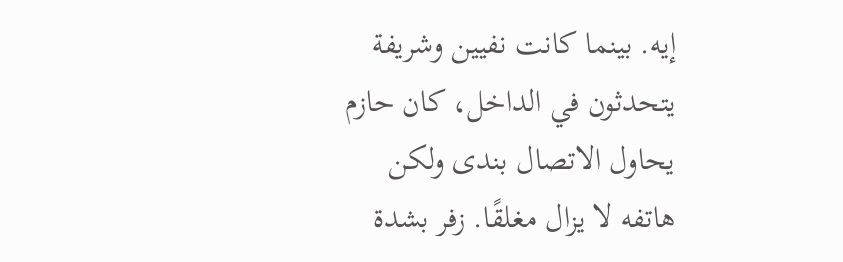إيه. بينما كانت نفيين وشريفة يتحدثون في الداخل، كان حازم يحاول الاتصال بندى ولكن هاتفه لا يزال مغلقًا. زفر بشدة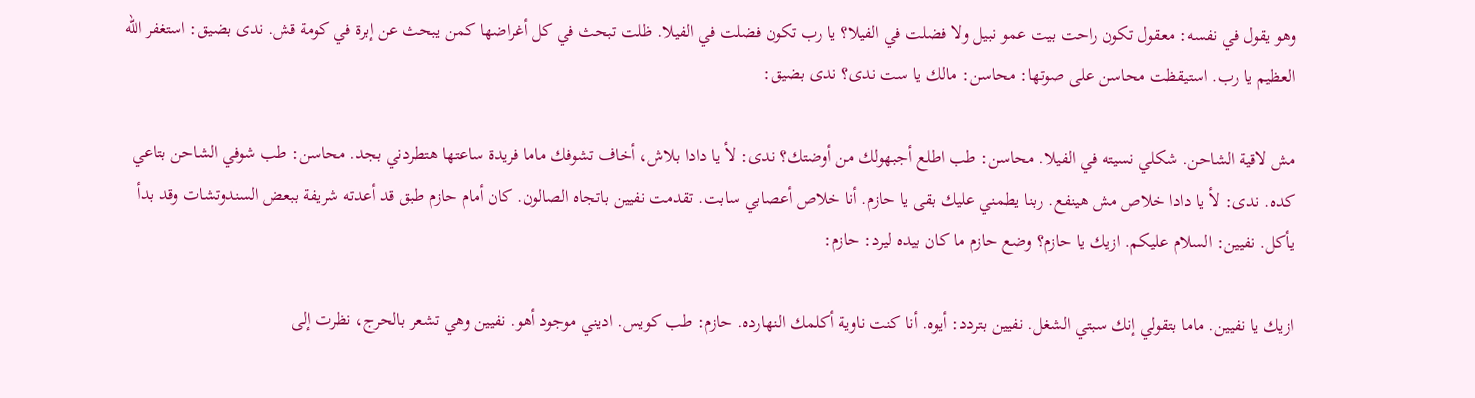وهو يقول في نفسه: معقول تكون راحت بيت عمو نبيل ولا فضلت في الفيلا؟ يا رب تكون فضلت في الفيلا. ظلت تبحث في كل أغراضها كمن يبحث عن إبرة في كومة قش. ندى بضيق: استغفر الله العظيم يا رب. استيقظت محاسن على صوتها: محاسن: مالك يا ست ندى؟ ندى بضيق:

مش لاقية الشاحن. شكلي نسيته في الفيلا. محاسن: طب اطلع أجبهولك من أوضتك؟ ندى: لأ يا دادا بلاش، أخاف تشوفك ماما فريدة ساعتها هتطردني بجد. محاسن: طب شوفي الشاحن بتاعي كده. ندى: لأ يا دادا خلاص مش هينفع. ربنا يطمني عليك بقى يا حازم. أنا خلاص أعصابي سابت. تقدمت نفيين باتجاه الصالون. كان أمام حازم طبق قد أعدته شريفة ببعض السندوتشات وقد بدأ يأكل. نفيين: السلام عليكم. ازيك يا حازم؟ وضع حازم ما كان بيده ليرد: حازم:

ازيك يا نفيين. ماما بتقولي إنك سبتي الشغل. نفيين بتردد: أيوه. أنا كنت ناوية أكلمك النهارده. حازم: طب كويس. اديني موجود أهو. نفيين وهي تشعر بالحرج، نظرت إلى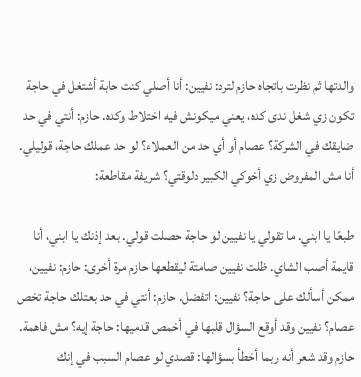والدتها ثم نظرت باتجاه حازم لترد: نفيين: أنا أصلي كنت حابة أشتغل في حاجة تكون زي شغل ندى كده، يعني ميكونش فيه اختلاط وكده. حازم: أنتي في حد ضايقك في الشركة؟ عصام أو أي حد من العملاء؟ لو حد عملك حاجة، قوليلي. أنا مش المفروض زي أخوكي الكبير دلوقتي؟ شريفة مقاطعة:

طبعًا يا ابني. ما تقولي يا نفيين لو حاجة حصلت قولي. بعد إذنك يا ابني، أنا قايمة أصب الشاي. ظلت نفيين صامتة ليقطعها حازم مرة أخرى: حازم: نفيين، ممكن أسألك على حاجة؟ نفيين: اتفضل. حازم: أنتي في حد بعتلك حاجة تخص عصام؟ نفيين وقد أوقع السؤال قلبها في أخمص قدميها: حاجة إيه؟ مش فاهمة. حازم وقد شعر أنه ربما أخطأ بسؤالها: قصدي لو عصام السبب في إنك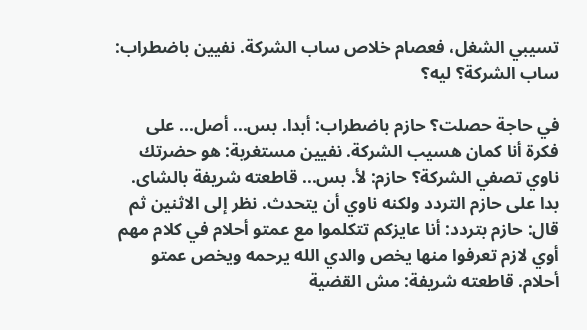تسيبي الشغل، فعصام خلاص ساب الشركة. نفيين باضطراب: ساب الشركة؟ ليه؟

في حاجة حصلت؟ حازم باضطراب: أبدا. بس... أصل... على فكرة أنا كمان هسيب الشركة. نفيين مستغربة: هو حضرتك ناوي تصفي الشركة؟ حازم: لأ. بس... قاطعته شريفة بالشاى. بدا على حازم التردد ولكنه ناوي أن يتحدث. نظر إلى الاثنين ثم قال: حازم بتردد: أنا عايزكم تتكلموا مع عمتو أحلام في كلام مهم أوي لازم تعرفوا منها يخص والدي الله يرحمه ويخص عمتو أحلام. قاطعته شريفة: مش القضية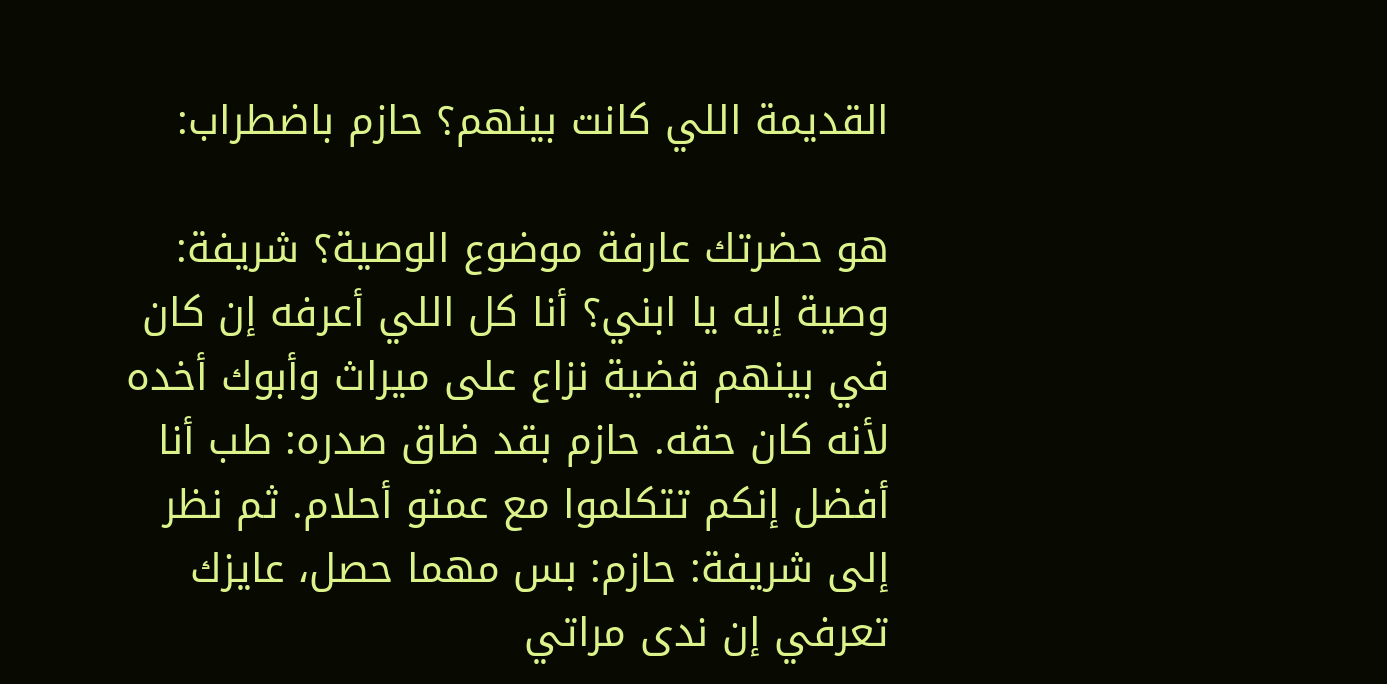القديمة اللي كانت بينهم؟ حازم باضطراب:

هو حضرتك عارفة موضوع الوصية؟ شريفة: وصية إيه يا ابني؟ أنا كل اللي أعرفه إن كان في بينهم قضية نزاع على ميراث وأبوك أخده لأنه كان حقه. حازم بقد ضاق صدره: طب أنا أفضل إنكم تتكلموا مع عمتو أحلام. ثم نظر إلى شريفة: حازم: بس مهما حصل، عايزك تعرفي إن ندى مراتي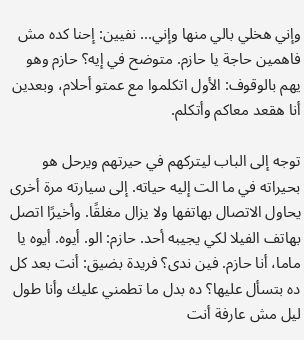وإني هخلي بالي منها وإني... نفيين: إحنا كده مش فاهمين حاجة يا حازم. متوضح في إيه؟ حازم وهو يهم بالوقوف: الأول اتكلموا مع عمتو أحلام، وبعدين أنا هقعد معاكم وأتكلم.

توجه إلى الباب ليتركهم في حيرتهم ويرحل هو بحيراته في ما الت إليه حياته. إلى سيارته مرة أخرى يحاول الاتصال بهاتفها ولا يزال مغلقًا. وأخيرًا اتصل بهاتف الفيلا لكي يجيبه أحد. حازم: الو. أيوه. أيوه يا ماما، أنا حازم. فين ندى؟ فريدة بضيق: أنت بعد كل ده بتسأل عليها؟ ده بدل ما تطمني عليك وأنا طول ليل مش عارفة أنت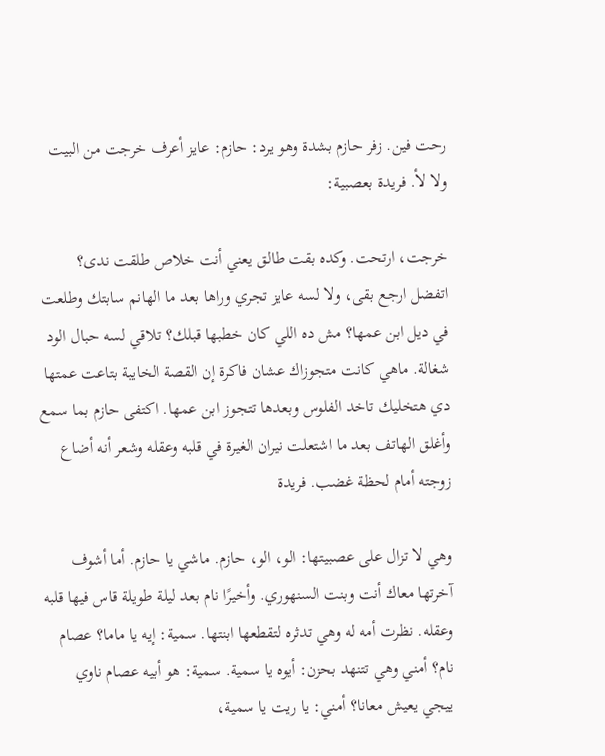رحت فين. زفر حازم بشدة وهو يرد: حازم: عايز أعرف خرجت من البيت ولا لأ. فريدة بعصبية:

خرجت، ارتحت. وكده بقت طالق يعني أنت خلاص طلقت ندى؟ اتفضل ارجع بقى، ولا لسه عايز تجري وراها بعد ما الهانم سابتك وطلعت في ديل ابن عمها؟ مش ده اللي كان خطبها قبلك؟ تلاقي لسه حبال الود شغالة. ماهي كانت متجوزاك عشان فاكرة إن القصة الخايبة بتاعت عمتها دي هتخليك تاخد الفلوس وبعدها تتجوز ابن عمها. اكتفى حازم بما سمع وأغلق الهاتف بعد ما اشتعلت نيران الغيرة في قلبه وعقله وشعر أنه أضاع زوجته أمام لحظة غضب. فريدة

وهي لا تزال على عصبيتها: الو، الو، حازم. ماشي يا حازم. أما أشوف آخرتها معاك أنت وبنت السنهوري. وأخيرًا نام بعد ليلة طويلة قاس فيها قلبه وعقله. نظرت أمه له وهي تدثره لتقطعها ابنتها. سمية: إيه يا ماما؟ عصام نام؟ أمني وهي تتنهد بحزن: أيوه يا سمية. سمية: هو أبيه عصام ناوي ييجي يعيش معانا؟ أمني: يا ريت يا سمية،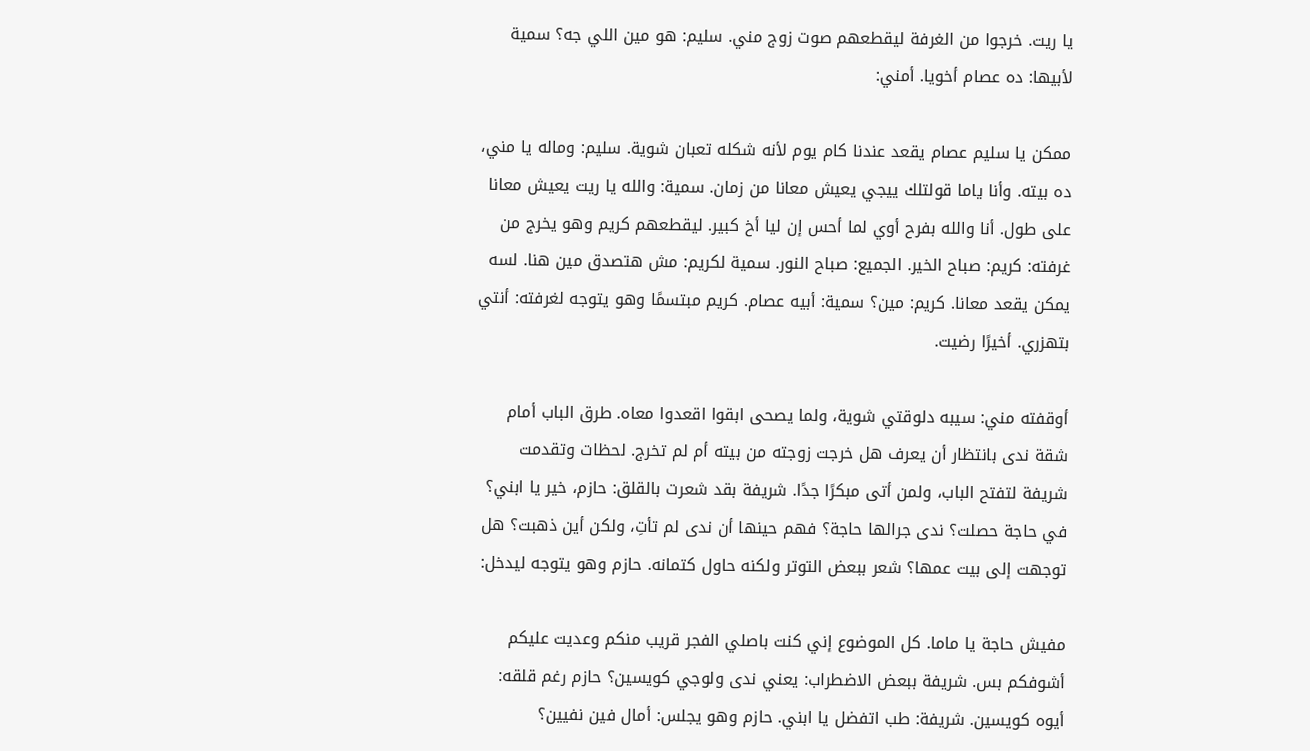يا ريت. خرجوا من الغرفة ليقطعهم صوت زوج مني. سليم: هو مين اللي جه؟ سمية لأبيها: ده عصام أخويا. أمني:

ممكن يا سليم عصام يقعد عندنا كام يوم لأنه شكله تعبان شوية. سليم: وماله يا مني، ده بيته. وأنا ياما قولتلك ييجي يعيش معانا من زمان. سمية: والله يا ريت يعيش معانا على طول. أنا والله بفرح أوي لما أحس إن ليا أخ كبير. ليقطعهم كريم وهو يخرج من غرفته: كريم: صباح الخير. الجميع: صباح النور. سمية لكريم: مش هتصدق مين هنا. لسه يمكن يقعد معانا. كريم: مين؟ سمية: أبيه عصام. كريم مبتسمًا وهو يتوجه لغرفته: أنتي بتهزري. أخيرًا رضيت.

أوقفته مني: سيبه دلوقتي شوية، ولما يصحى ابقوا اقعدوا معاه. طرق الباب أمام شقة ندى بانتظار أن يعرف هل خرجت زوجته من بيته أم لم تخرج. لحظات وتقدمت شريفة لتفتح الباب، ولمن أتى مبكرًا جدًا. شريفة بقد شعرت بالقلق: حازم، خير يا ابني؟ في حاجة حصلت؟ ندى جرالها حاجة؟ فهم حينها أن ندى لم تأتِ، ولكن أين ذهبت؟ هل توجهت إلى بيت عمها؟ شعر ببعض التوتر ولكنه حاول كتمانه. حازم وهو يتوجه ليدخل:

مفيش حاجة يا ماما. كل الموضوع إني كنت باصلي الفجر قريب منكم وعديت عليكم أشوفكم بس. شريفة ببعض الاضطراب: يعني ندى ولوجي كويسين؟ حازم رغم قلقه: أيوه كويسين. شريفة: طب اتفضل يا ابني. حازم وهو يجلس: أمال فين نفيين؟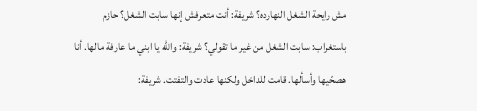مش رايحة الشغل النهارده؟ شريفة: أنت متعرفش إنها سابت الشغل؟ حازم باستغراب: سابت الشغل من غير ما تقولي؟ شريفة: والله يا ابني ما عارفة مالها. أنا هصحّيها وأسألها. قامت للداخل ولكنها عادت والتفتت. شريفة: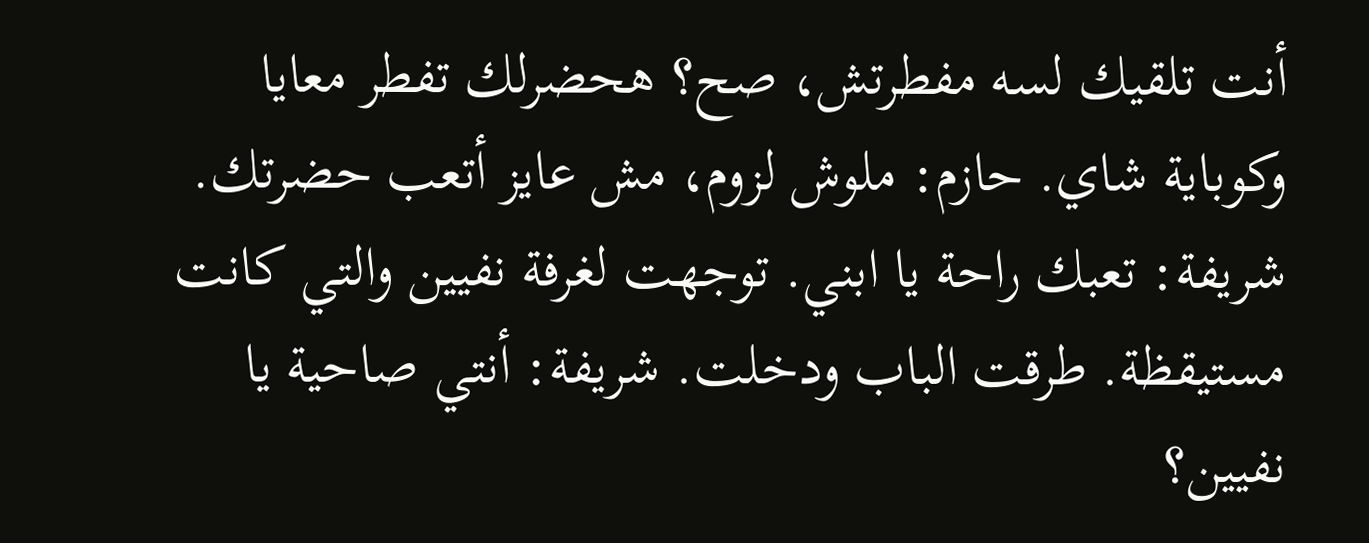أنت تلقيك لسه مفطرتش، صح؟ هحضرلك تفطر معايا وكوباية شاي. حازم: ملوش لزوم، مش عايز أتعب حضرتك. شريفة: تعبك راحة يا ابني. توجهت لغرفة نفيين والتي كانت مستيقظة. طرقت الباب ودخلت. شريفة: أنتي صاحية يا نفيين؟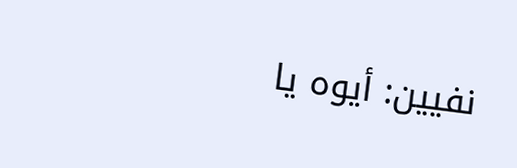نفيين: أيوه يا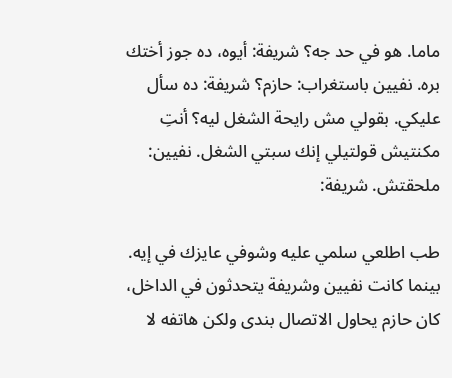ماما. هو في حد جه؟ شريفة: أيوه، ده جوز أختك بره. نفيين باستغراب: حازم؟ شريفة: ده سأل عليكي. بقولي مش رايحة الشغل ليه؟ أنتِ مكنتيش قولتيلي إنك سبتي الشغل. نفيين: ملحقتش. شريفة:

طب اطلعي سلمي عليه وشوفي عايزك في إيه. بينما كانت نفيين وشريفة يتحدثون في الداخل، كان حازم يحاول الاتصال بندى ولكن هاتفه لا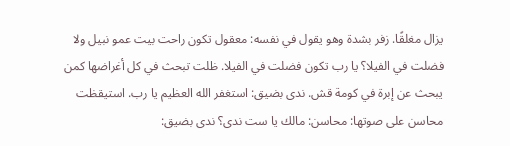يزال مغلقًا. زفر بشدة وهو يقول في نفسه: معقول تكون راحت بيت عمو نبيل ولا فضلت في الفيلا؟ يا رب تكون فضلت في الفيلا. ظلت تبحث في كل أغراضها كمن يبحث عن إبرة في كومة قش. ندى بضيق: استغفر الله العظيم يا رب. استيقظت محاسن على صوتها: محاسن: مالك يا ست ندى؟ ندى بضيق: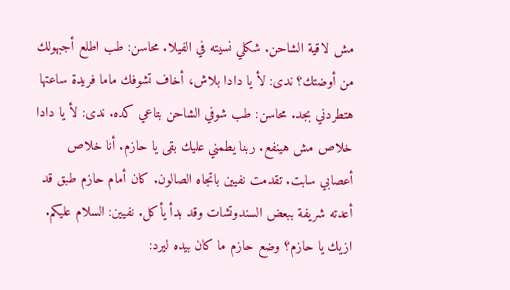مش لاقية الشاحن. شكلي نسيته في الفيلا. محاسن: طب اطلع أجبهولك من أوضتك؟ ندى: لأ يا دادا بلاش، أخاف تشوفك ماما فريدة ساعتها هتطردني بجد. محاسن: طب شوفي الشاحن بتاعي كده. ندى: لأ يا دادا خلاص مش هينفع. ربنا يطمني عليك بقى يا حازم. أنا خلاص أعصابي سابت. تقدمت نفيين باتجاه الصالون. كان أمام حازم طبق قد أعدته شريفة ببعض السندوتشات وقد بدأ يأكل. نفيين: السلام عليكم. ازيك يا حازم؟ وضع حازم ما كان بيده ليرد: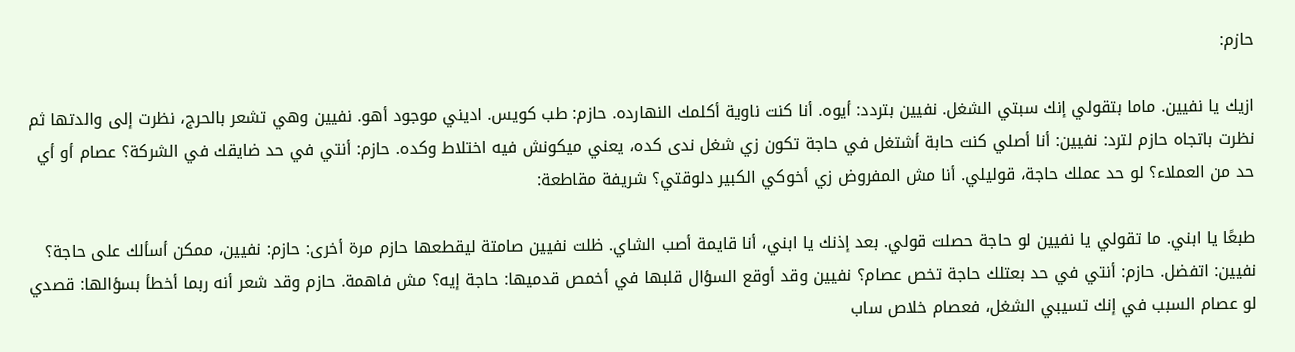حازم:

ازيك يا نفيين. ماما بتقولي إنك سبتي الشغل. نفيين بتردد: أيوه. أنا كنت ناوية أكلمك النهارده. حازم: طب كويس. اديني موجود أهو. نفيين وهي تشعر بالحرج، نظرت إلى والدتها ثم نظرت باتجاه حازم لترد: نفيين: أنا أصلي كنت حابة أشتغل في حاجة تكون زي شغل ندى كده، يعني ميكونش فيه اختلاط وكده. حازم: أنتي في حد ضايقك في الشركة؟ عصام أو أي حد من العملاء؟ لو حد عملك حاجة، قوليلي. أنا مش المفروض زي أخوكي الكبير دلوقتي؟ شريفة مقاطعة:

طبعًا يا ابني. ما تقولي يا نفيين لو حاجة حصلت قولي. بعد إذنك يا ابني، أنا قايمة أصب الشاي. ظلت نفيين صامتة ليقطعها حازم مرة أخرى: حازم: نفيين، ممكن أسألك على حاجة؟ نفيين: اتفضل. حازم: أنتي في حد بعتلك حاجة تخص عصام؟ نفيين وقد أوقع السؤال قلبها في أخمص قدميها: حاجة إيه؟ مش فاهمة. حازم وقد شعر أنه ربما أخطأ بسؤالها: قصدي لو عصام السبب في إنك تسيبي الشغل، فعصام خلاص ساب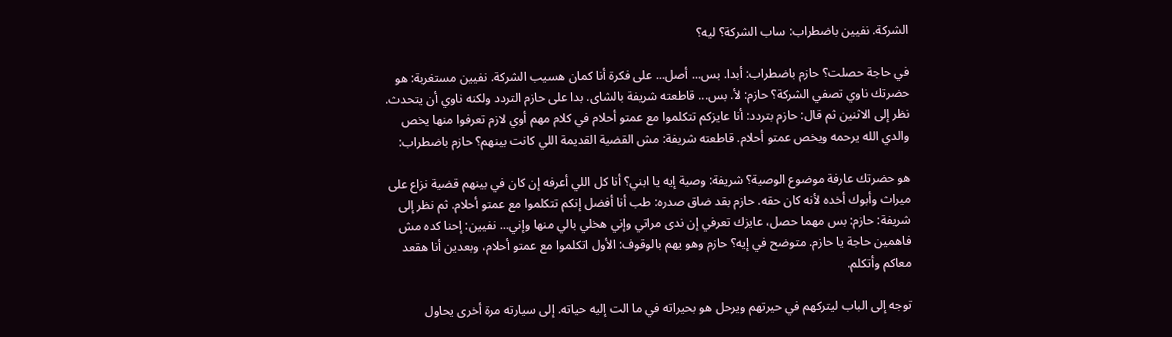الشركة. نفيين باضطراب: ساب الشركة؟ ليه؟

في حاجة حصلت؟ حازم باضطراب: أبدا. بس... أصل... على فكرة أنا كمان هسيب الشركة. نفيين مستغربة: هو حضرتك ناوي تصفي الشركة؟ حازم: لأ. بس... قاطعته شريفة بالشاى. بدا على حازم التردد ولكنه ناوي أن يتحدث. نظر إلى الاثنين ثم قال: حازم بتردد: أنا عايزكم تتكلموا مع عمتو أحلام في كلام مهم أوي لازم تعرفوا منها يخص والدي الله يرحمه ويخص عمتو أحلام. قاطعته شريفة: مش القضية القديمة اللي كانت بينهم؟ حازم باضطراب:

هو حضرتك عارفة موضوع الوصية؟ شريفة: وصية إيه يا ابني؟ أنا كل اللي أعرفه إن كان في بينهم قضية نزاع على ميراث وأبوك أخده لأنه كان حقه. حازم بقد ضاق صدره: طب أنا أفضل إنكم تتكلموا مع عمتو أحلام. ثم نظر إلى شريفة: حازم: بس مهما حصل، عايزك تعرفي إن ندى مراتي وإني هخلي بالي منها وإني... نفيين: إحنا كده مش فاهمين حاجة يا حازم. متوضح في إيه؟ حازم وهو يهم بالوقوف: الأول اتكلموا مع عمتو أحلام، وبعدين أنا هقعد معاكم وأتكلم.

توجه إلى الباب ليتركهم في حيرتهم ويرحل هو بحيراته في ما الت إليه حياته. إلى سيارته مرة أخرى يحاول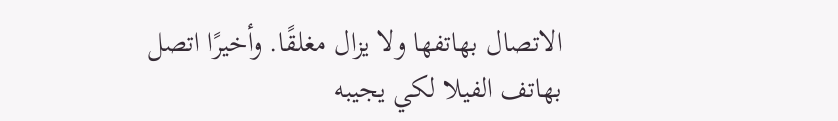الاتصال بهاتفها ولا يزال مغلقًا. وأخيرًا اتصل بهاتف الفيلا لكي يجيبه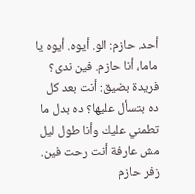أحد. حازم: الو. أيوه. أيوه يا ماما، أنا حازم. فين ندى؟ فريدة بضيق: أنت بعد كل ده بتسأل عليها؟ ده بدل ما تطمني عليك وأنا طول ليل مش عارفة أنت رحت فين. زفر حازم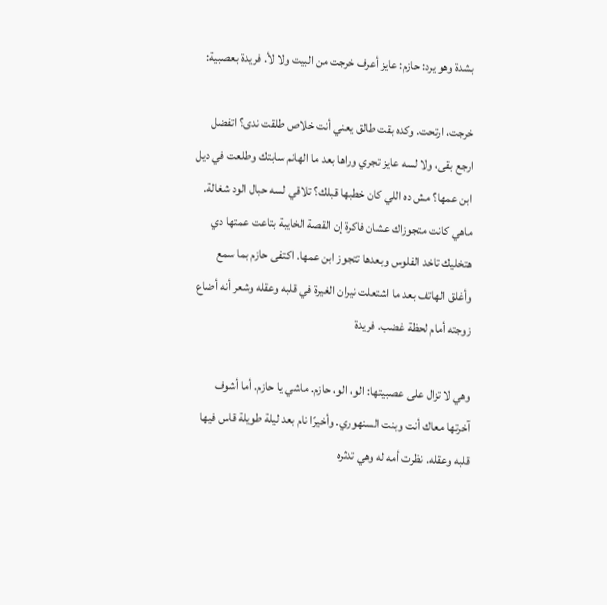بشدة وهو يرد: حازم: عايز أعرف خرجت من البيت ولا لأ. فريدة بعصبية:

خرجت، ارتحت. وكده بقت طالق يعني أنت خلاص طلقت ندى؟ اتفضل ارجع بقى، ولا لسه عايز تجري وراها بعد ما الهانم سابتك وطلعت في ديل ابن عمها؟ مش ده اللي كان خطبها قبلك؟ تلاقي لسه حبال الود شغالة. ماهي كانت متجوزاك عشان فاكرة إن القصة الخايبة بتاعت عمتها دي هتخليك تاخد الفلوس وبعدها تتجوز ابن عمها. اكتفى حازم بما سمع وأغلق الهاتف بعد ما اشتعلت نيران الغيرة في قلبه وعقله وشعر أنه أضاع زوجته أمام لحظة غضب. فريدة

وهي لا تزال على عصبيتها: الو، الو، حازم. ماشي يا حازم. أما أشوف آخرتها معاك أنت وبنت السنهوري. وأخيرًا نام بعد ليلة طويلة قاس فيها قلبه وعقله. نظرت أمه له وهي تدثره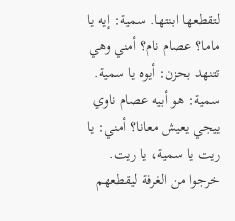لتقطعها ابنتها. سمية: إيه يا ماما؟ عصام نام؟ أمني وهي تتنهد بحزن: أيوه يا سمية. سمية: هو أبيه عصام ناوي ييجي يعيش معانا؟ أمني: يا ريت يا سمية، يا ريت. خرجوا من الغرفة ليقطعهم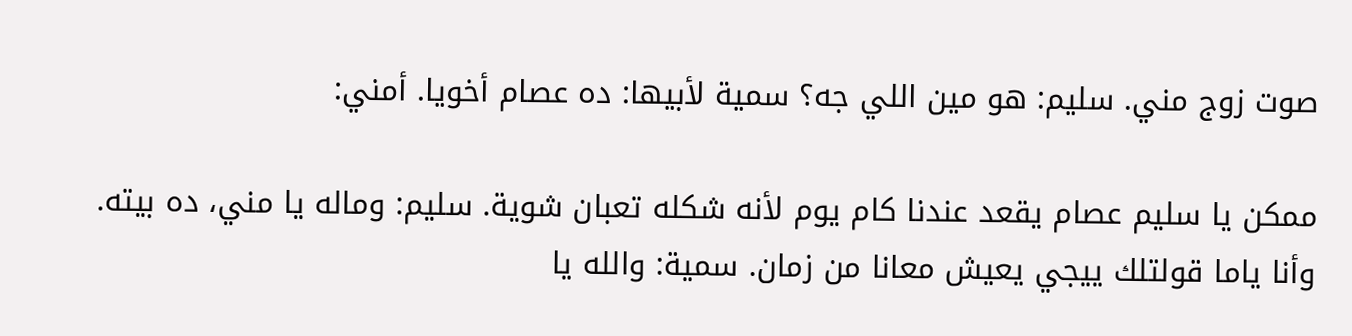صوت زوج مني. سليم: هو مين اللي جه؟ سمية لأبيها: ده عصام أخويا. أمني:

ممكن يا سليم عصام يقعد عندنا كام يوم لأنه شكله تعبان شوية. سليم: وماله يا مني، ده بيته. وأنا ياما قولتلك ييجي يعيش معانا من زمان. سمية: والله يا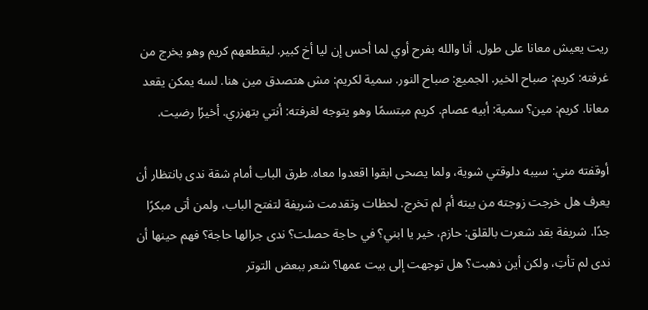ريت يعيش معانا على طول. أنا والله بفرح أوي لما أحس إن ليا أخ كبير. ليقطعهم كريم وهو يخرج من غرفته: كريم: صباح الخير. الجميع: صباح النور. سمية لكريم: مش هتصدق مين هنا. لسه يمكن يقعد معانا. كريم: مين؟ سمية: أبيه عصام. كريم مبتسمًا وهو يتوجه لغرفته: أنتي بتهزري. أخيرًا رضيت.

أوقفته مني: سيبه دلوقتي شوية، ولما يصحى ابقوا اقعدوا معاه. طرق الباب أمام شقة ندى بانتظار أن يعرف هل خرجت زوجته من بيته أم لم تخرج. لحظات وتقدمت شريفة لتفتح الباب، ولمن أتى مبكرًا جدًا. شريفة بقد شعرت بالقلق: حازم، خير يا ابني؟ في حاجة حصلت؟ ندى جرالها حاجة؟ فهم حينها أن ندى لم تأتِ، ولكن أين ذهبت؟ هل توجهت إلى بيت عمها؟ شعر ببعض التوتر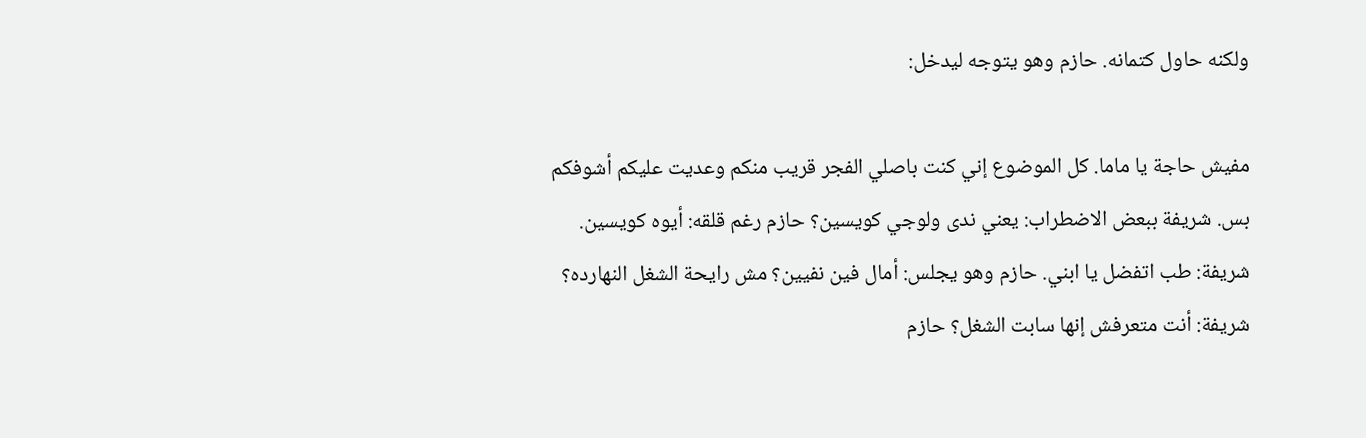ولكنه حاول كتمانه. حازم وهو يتوجه ليدخل:

مفيش حاجة يا ماما. كل الموضوع إني كنت باصلي الفجر قريب منكم وعديت عليكم أشوفكم بس. شريفة ببعض الاضطراب: يعني ندى ولوجي كويسين؟ حازم رغم قلقه: أيوه كويسين. شريفة: طب اتفضل يا ابني. حازم وهو يجلس: أمال فين نفيين؟ مش رايحة الشغل النهارده؟ شريفة: أنت متعرفش إنها سابت الشغل؟ حازم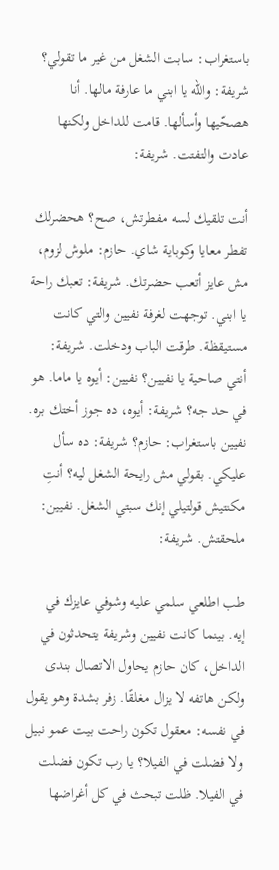باستغراب: سابت الشغل من غير ما تقولي؟ شريفة: والله يا ابني ما عارفة مالها. أنا هصحّيها وأسألها. قامت للداخل ولكنها عادت والتفتت. شريفة:

أنت تلقيك لسه مفطرتش، صح؟ هحضرلك تفطر معايا وكوباية شاي. حازم: ملوش لزوم، مش عايز أتعب حضرتك. شريفة: تعبك راحة يا ابني. توجهت لغرفة نفيين والتي كانت مستيقظة. طرقت الباب ودخلت. شريفة: أنتي صاحية يا نفيين؟ نفيين: أيوه يا ماما. هو في حد جه؟ شريفة: أيوه، ده جوز أختك بره. نفيين باستغراب: حازم؟ شريفة: ده سأل عليكي. بقولي مش رايحة الشغل ليه؟ أنتِ مكنتيش قولتيلي إنك سبتي الشغل. نفيين: ملحقتش. شريفة:

طب اطلعي سلمي عليه وشوفي عايزك في إيه. بينما كانت نفيين وشريفة يتحدثون في الداخل، كان حازم يحاول الاتصال بندى ولكن هاتفه لا يزال مغلقًا. زفر بشدة وهو يقول في نفسه: معقول تكون راحت بيت عمو نبيل ولا فضلت في الفيلا؟ يا رب تكون فضلت في الفيلا. ظلت تبحث في كل أغراضها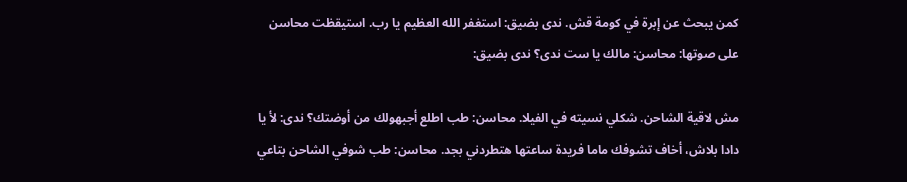كمن يبحث عن إبرة في كومة قش. ندى بضيق: استغفر الله العظيم يا رب. استيقظت محاسن على صوتها: محاسن: مالك يا ست ندى؟ ندى بضيق:

مش لاقية الشاحن. شكلي نسيته في الفيلا. محاسن: طب اطلع أجبهولك من أوضتك؟ ندى: لأ يا دادا بلاش، أخاف تشوفك ماما فريدة ساعتها هتطردني بجد. محاسن: طب شوفي الشاحن بتاعي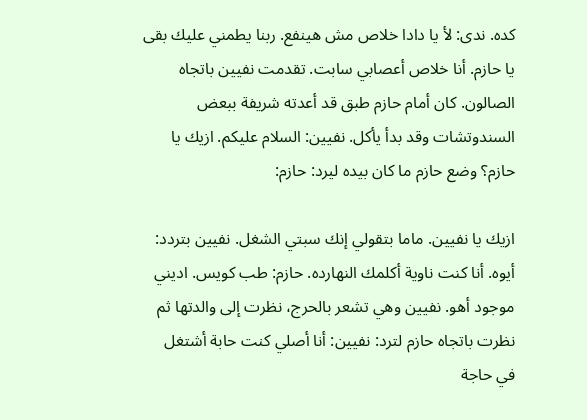كده. ندى: لأ يا دادا خلاص مش هينفع. ربنا يطمني عليك بقى يا حازم. أنا خلاص أعصابي سابت. تقدمت نفيين باتجاه الصالون. كان أمام حازم طبق قد أعدته شريفة ببعض السندوتشات وقد بدأ يأكل. نفيين: السلام عليكم. ازيك يا حازم؟ وضع حازم ما كان بيده ليرد: حازم:

ازيك يا نفيين. ماما بتقولي إنك سبتي الشغل. نفيين بتردد: أيوه. أنا كنت ناوية أكلمك النهارده. حازم: طب كويس. اديني موجود أهو. نفيين وهي تشعر بالحرج، نظرت إلى والدتها ثم نظرت باتجاه حازم لترد: نفيين: أنا أصلي كنت حابة أشتغل في حاجة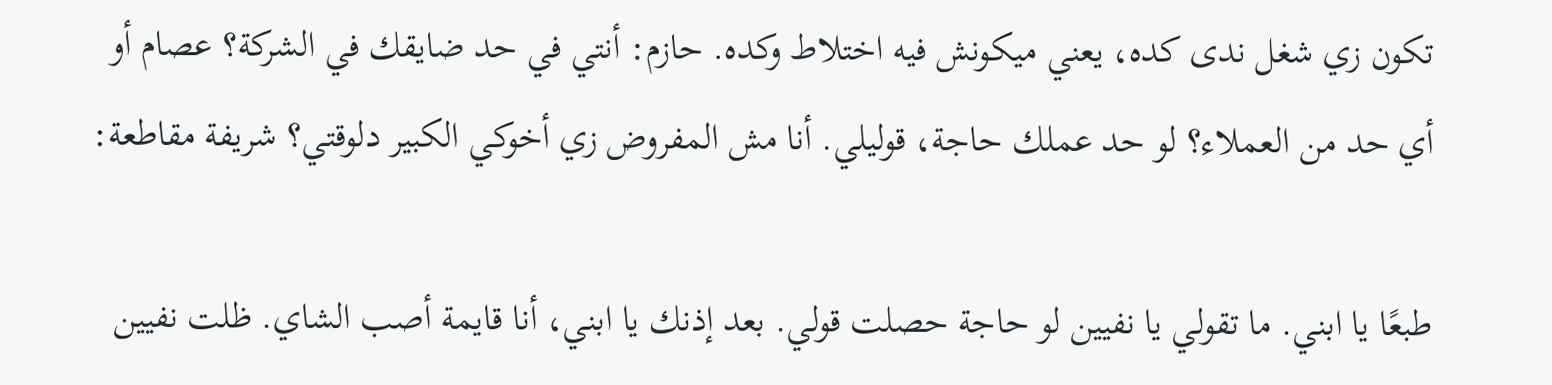تكون زي شغل ندى كده، يعني ميكونش فيه اختلاط وكده. حازم: أنتي في حد ضايقك في الشركة؟ عصام أو أي حد من العملاء؟ لو حد عملك حاجة، قوليلي. أنا مش المفروض زي أخوكي الكبير دلوقتي؟ شريفة مقاطعة:

طبعًا يا ابني. ما تقولي يا نفيين لو حاجة حصلت قولي. بعد إذنك يا ابني، أنا قايمة أصب الشاي. ظلت نفيين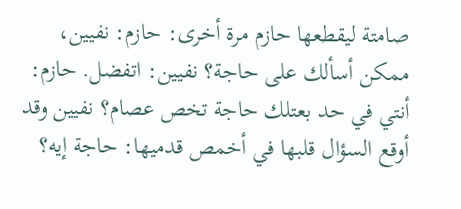صامتة ليقطعها حازم مرة أخرى: حازم: نفيين، ممكن أسألك على حاجة؟ نفيين: اتفضل. حازم: أنتي في حد بعتلك حاجة تخص عصام؟ نفيين وقد أوقع السؤال قلبها في أخمص قدميها: حاجة إيه؟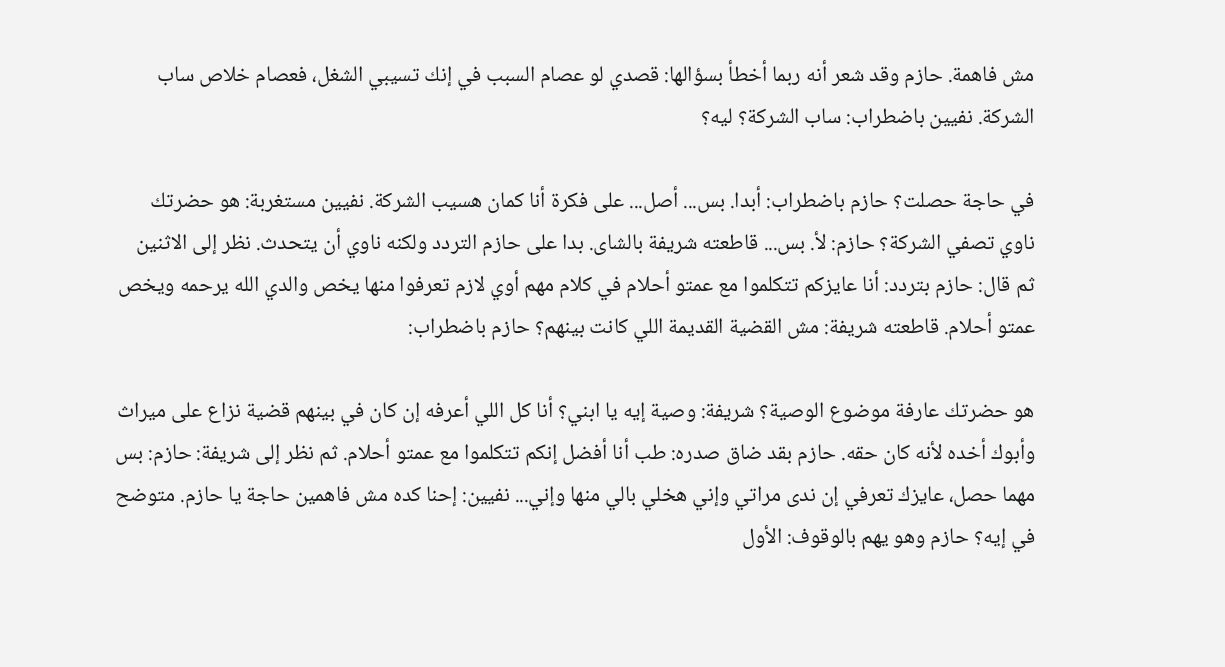مش فاهمة. حازم وقد شعر أنه ربما أخطأ بسؤالها: قصدي لو عصام السبب في إنك تسيبي الشغل، فعصام خلاص ساب الشركة. نفيين باضطراب: ساب الشركة؟ ليه؟

في حاجة حصلت؟ حازم باضطراب: أبدا. بس... أصل... على فكرة أنا كمان هسيب الشركة. نفيين مستغربة: هو حضرتك ناوي تصفي الشركة؟ حازم: لأ. بس... قاطعته شريفة بالشاى. بدا على حازم التردد ولكنه ناوي أن يتحدث. نظر إلى الاثنين ثم قال: حازم بتردد: أنا عايزكم تتكلموا مع عمتو أحلام في كلام مهم أوي لازم تعرفوا منها يخص والدي الله يرحمه ويخص عمتو أحلام. قاطعته شريفة: مش القضية القديمة اللي كانت بينهم؟ حازم باضطراب:

هو حضرتك عارفة موضوع الوصية؟ شريفة: وصية إيه يا ابني؟ أنا كل اللي أعرفه إن كان في بينهم قضية نزاع على ميراث وأبوك أخده لأنه كان حقه. حازم بقد ضاق صدره: طب أنا أفضل إنكم تتكلموا مع عمتو أحلام. ثم نظر إلى شريفة: حازم: بس مهما حصل، عايزك تعرفي إن ندى مراتي وإني هخلي بالي منها وإني... نفيين: إحنا كده مش فاهمين حاجة يا حازم. متوضح في إيه؟ حازم وهو يهم بالوقوف: الأول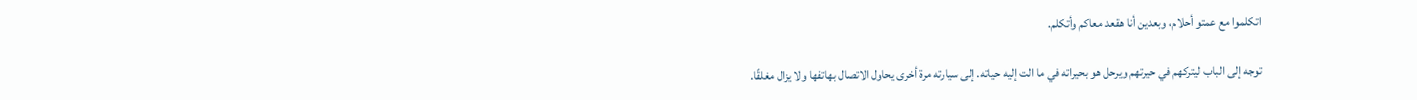اتكلموا مع عمتو أحلام، وبعدين أنا هقعد معاكم وأتكلم.

توجه إلى الباب ليتركهم في حيرتهم ويرحل هو بحيراته في ما الت إليه حياته. إلى سيارته مرة أخرى يحاول الاتصال بهاتفها ولا يزال مغلقًا.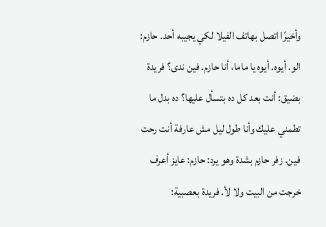وأخيرًا اتصل بهاتف الفيلا لكي يجيبه أحد. حازم: الو. أيوه. أيوه يا ماما، أنا حازم. فين ندى؟ فريدة بضيق: أنت بعد كل ده بتسأل عليها؟ ده بدل ما تطمني عليك وأنا طول ليل مش عارفة أنت رحت فين. زفر حازم بشدة وهو يرد: حازم: عايز أعرف خرجت من البيت ولا لأ. فريدة بعصبية: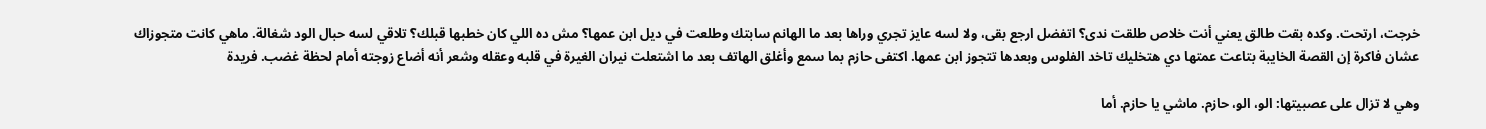خرجت، ارتحت. وكده بقت طالق يعني أنت خلاص طلقت ندى؟ اتفضل ارجع بقى، ولا لسه عايز تجري وراها بعد ما الهانم سابتك وطلعت في ديل ابن عمها؟ مش ده اللي كان خطبها قبلك؟ تلاقي لسه حبال الود شغالة. ماهي كانت متجوزاك عشان فاكرة إن القصة الخايبة بتاعت عمتها دي هتخليك تاخد الفلوس وبعدها تتجوز ابن عمها. اكتفى حازم بما سمع وأغلق الهاتف بعد ما اشتعلت نيران الغيرة في قلبه وعقله وشعر أنه أضاع زوجته أمام لحظة غضب. فريدة

وهي لا تزال على عصبيتها: الو، الو، حازم. ماشي يا حازم. أما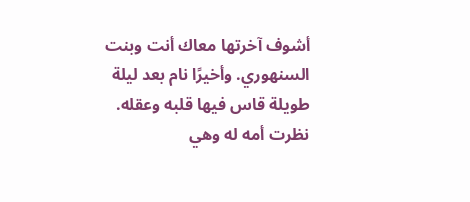أشوف آخرتها معاك أنت وبنت السنهوري. وأخيرًا نام بعد ليلة طويلة قاس فيها قلبه وعقله. نظرت أمه له وهي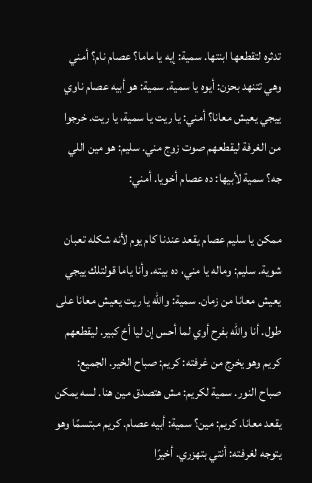تدثره لتقطعها ابنتها. سمية: إيه يا ماما؟ عصام نام؟ أمني وهي تتنهد بحزن: أيوه يا سمية. سمية: هو أبيه عصام ناوي ييجي يعيش معانا؟ أمني: يا ريت يا سمية، يا ريت. خرجوا من الغرفة ليقطعهم صوت زوج مني. سليم: هو مين اللي جه؟ سمية لأبيها: ده عصام أخويا. أمني:

ممكن يا سليم عصام يقعد عندنا كام يوم لأنه شكله تعبان شوية. سليم: وماله يا مني، ده بيته. وأنا ياما قولتلك ييجي يعيش معانا من زمان. سمية: والله يا ريت يعيش معانا على طول. أنا والله بفرح أوي لما أحس إن ليا أخ كبير. ليقطعهم كريم وهو يخرج من غرفته: كريم: صباح الخير. الجميع: صباح النور. سمية لكريم: مش هتصدق مين هنا. لسه يمكن يقعد معانا. كريم: مين؟ سمية: أبيه عصام. كريم مبتسمًا وهو يتوجه لغرفته: أنتي بتهزري. أخيرًا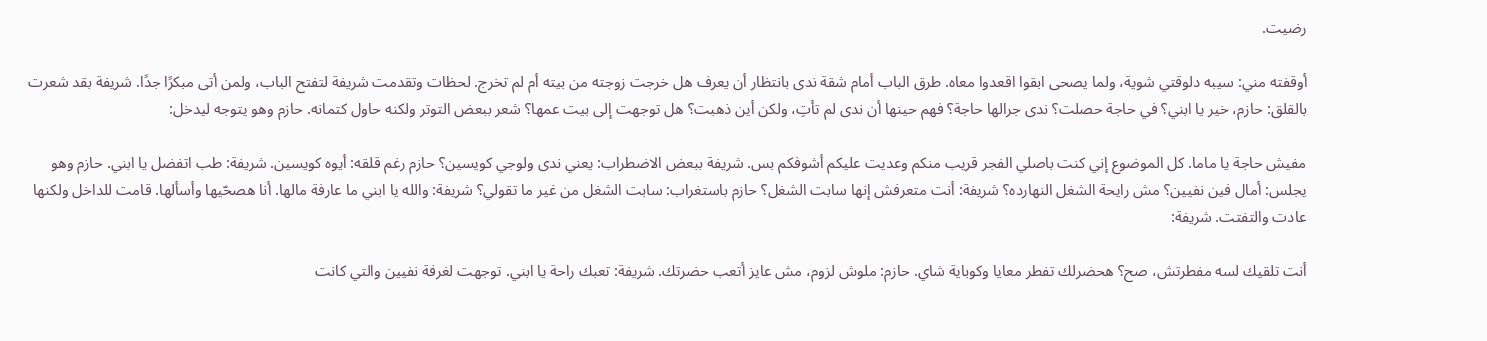رضيت.

أوقفته مني: سيبه دلوقتي شوية، ولما يصحى ابقوا اقعدوا معاه. طرق الباب أمام شقة ندى بانتظار أن يعرف هل خرجت زوجته من بيته أم لم تخرج. لحظات وتقدمت شريفة لتفتح الباب، ولمن أتى مبكرًا جدًا. شريفة بقد شعرت بالقلق: حازم، خير يا ابني؟ في حاجة حصلت؟ ندى جرالها حاجة؟ فهم حينها أن ندى لم تأتِ، ولكن أين ذهبت؟ هل توجهت إلى بيت عمها؟ شعر ببعض التوتر ولكنه حاول كتمانه. حازم وهو يتوجه ليدخل:

مفيش حاجة يا ماما. كل الموضوع إني كنت باصلي الفجر قريب منكم وعديت عليكم أشوفكم بس. شريفة ببعض الاضطراب: يعني ندى ولوجي كويسين؟ حازم رغم قلقه: أيوه كويسين. شريفة: طب اتفضل يا ابني. حازم وهو يجلس: أمال فين نفيين؟ مش رايحة الشغل النهارده؟ شريفة: أنت متعرفش إنها سابت الشغل؟ حازم باستغراب: سابت الشغل من غير ما تقولي؟ شريفة: والله يا ابني ما عارفة مالها. أنا هصحّيها وأسألها. قامت للداخل ولكنها عادت والتفتت. شريفة:

أنت تلقيك لسه مفطرتش، صح؟ هحضرلك تفطر معايا وكوباية شاي. حازم: ملوش لزوم، مش عايز أتعب حضرتك. شريفة: تعبك راحة يا ابني. توجهت لغرفة نفيين والتي كانت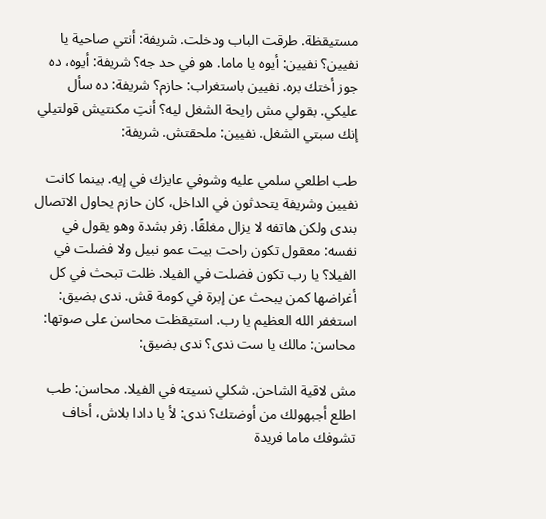مستيقظة. طرقت الباب ودخلت. شريفة: أنتي صاحية يا نفيين؟ نفيين: أيوه يا ماما. هو في حد جه؟ شريفة: أيوه، ده جوز أختك بره. نفيين باستغراب: حازم؟ شريفة: ده سأل عليكي. بقولي مش رايحة الشغل ليه؟ أنتِ مكنتيش قولتيلي إنك سبتي الشغل. نفيين: ملحقتش. شريفة:

طب اطلعي سلمي عليه وشوفي عايزك في إيه. بينما كانت نفيين وشريفة يتحدثون في الداخل، كان حازم يحاول الاتصال بندى ولكن هاتفه لا يزال مغلقًا. زفر بشدة وهو يقول في نفسه: معقول تكون راحت بيت عمو نبيل ولا فضلت في الفيلا؟ يا رب تكون فضلت في الفيلا. ظلت تبحث في كل أغراضها كمن يبحث عن إبرة في كومة قش. ندى بضيق: استغفر الله العظيم يا رب. استيقظت محاسن على صوتها: محاسن: مالك يا ست ندى؟ ندى بضيق:

مش لاقية الشاحن. شكلي نسيته في الفيلا. محاسن: طب اطلع أجبهولك من أوضتك؟ ندى: لأ يا دادا بلاش، أخاف تشوفك ماما فريدة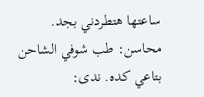ساعتها هتطردني بجد. محاسن: طب شوفي الشاحن بتاعي كده. ندى: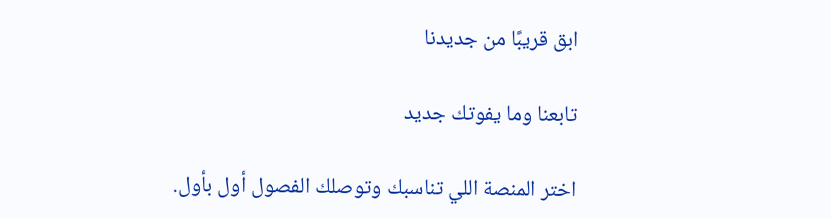ابق قريبًا من جديدنا

تابعنا وما يفوتك جديد

اختر المنصة اللي تناسبك وتوصلك الفصول أول بأول.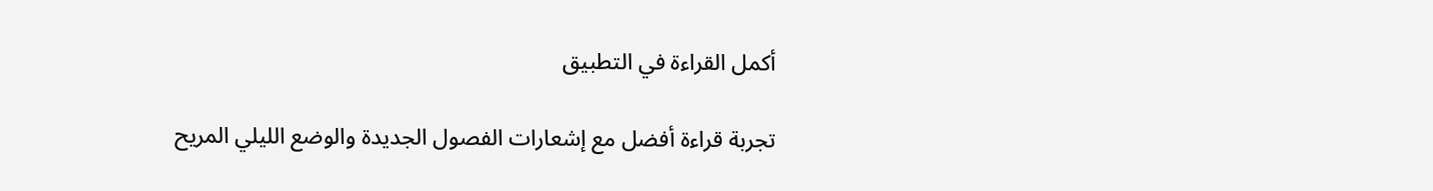أكمل القراءة في التطبيق

تجربة قراءة أفضل مع إشعارات الفصول الجديدة والوضع الليلي المريح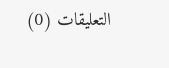التعليقات (0)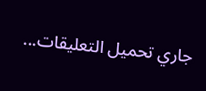جاري تحميل التعليقات...